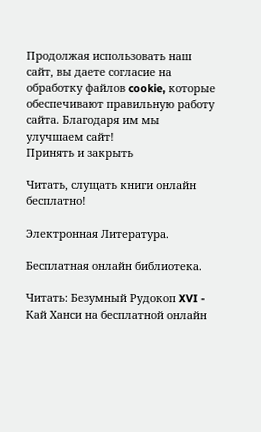Продолжая использовать наш сайт, вы даете согласие на обработку файлов cookie, которые обеспечивают правильную работу сайта. Благодаря им мы улучшаем сайт!
Принять и закрыть

Читать, слущать книги онлайн бесплатно!

Электронная Литература.

Бесплатная онлайн библиотека.

Читать: Безумный Рудокоп XVI - Кай Ханси на бесплатной онлайн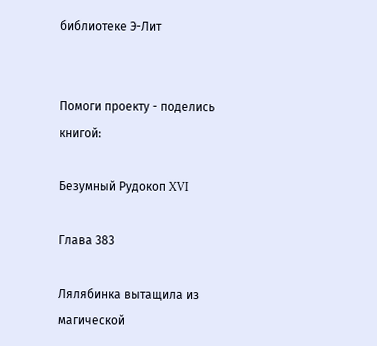библиотеке Э-Лит


Помоги проекту - поделись книгой:

Безумный Рудокоп XVI

Глава 383

Лялябинка вытащила из магической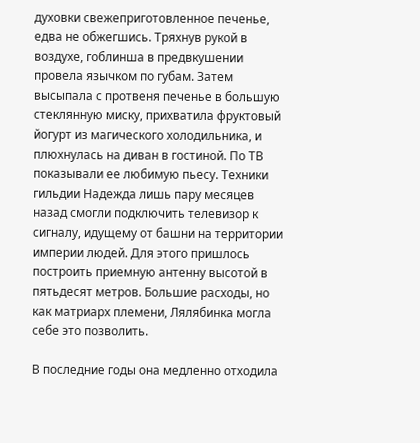духовки свежеприготовленное печенье, едва не обжегшись. Тряхнув рукой в воздухе, гоблинша в предвкушении провела язычком по губам. Затем высыпала с протвеня печенье в большую стеклянную миску, прихватила фруктовый йогурт из магического холодильника, и плюхнулась на диван в гостиной. По ТВ показывали ее любимую пьесу. Техники гильдии Надежда лишь пару месяцев назад смогли подключить телевизор к сигналу, идущему от башни на территории империи людей. Для этого пришлось построить приемную антенну высотой в пятьдесят метров. Большие расходы, но как матриарх племени, Лялябинка могла себе это позволить.

В последние годы она медленно отходила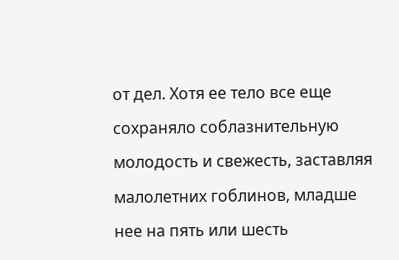от дел. Хотя ее тело все еще сохраняло соблазнительную молодость и свежесть, заставляя малолетних гоблинов, младше нее на пять или шесть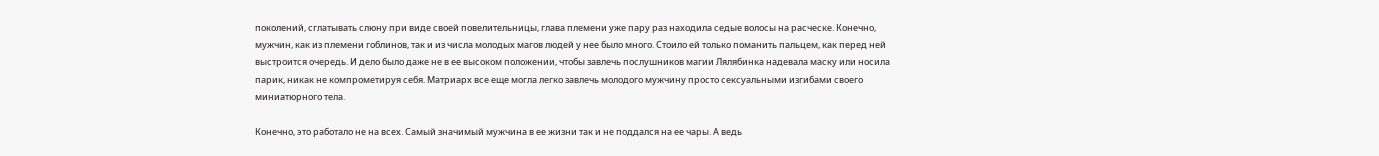поколений, сглатывать слюну при виде своей повелительницы, глава племени уже пару раз находила седые волосы на расческе. Конечно, мужчин, как из племени гоблинов, так и из числа молодых магов людей у нее было много. Стоило ей только поманить пальцем, как перед ней выстроится очередь. И дело было даже не в ее высоком положении, чтобы завлечь послушников магии Лялябинка надевала маску или носила парик, никак не компрометируя себя. Матриарх все еще могла легко завлечь молодого мужчину просто сексуальными изгибами своего миниатюрного тела.

Конечно, это работало не на всех. Самый значимый мужчина в ее жизни так и не поддался на ее чары. А ведь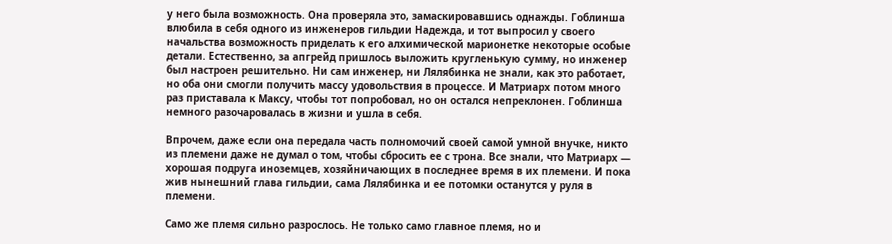у него была возможность. Она проверяла это, замаскировавшись однажды. Гоблинша влюбила в себя одного из инженеров гильдии Надежда, и тот выпросил у своего начальства возможность приделать к его алхимической марионетке некоторые особые детали. Естественно, за апгрейд пришлось выложить кругленькую сумму, но инженер был настроен решительно. Ни сам инженер, ни Лялябинка не знали, как это работает, но оба они смогли получить массу удовольствия в процессе. И Матриарх потом много раз приставала к Максу, чтобы тот попробовал, но он остался непреклонен. Гоблинша немного разочаровалась в жизни и ушла в себя.

Впрочем, даже если она передала часть полномочий своей самой умной внучке, никто из племени даже не думал о том, чтобы сбросить ее с трона. Все знали, что Матриарх — хорошая подруга иноземцев, хозяйничающих в последнее время в их племени. И пока жив нынешний глава гильдии, сама Лялябинка и ее потомки останутся у руля в племени.

Само же племя сильно разрослось. Не только само главное племя, но и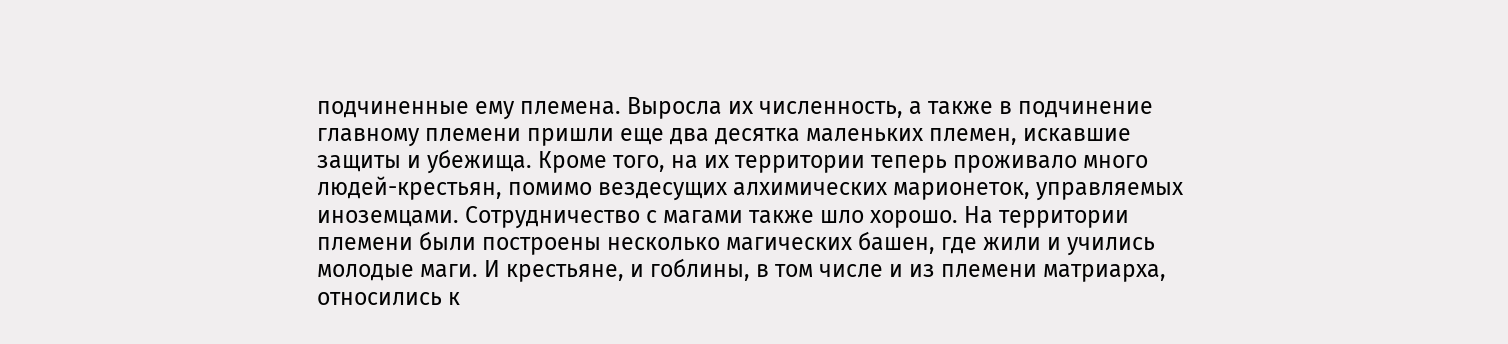подчиненные ему племена. Выросла их численность, а также в подчинение главному племени пришли еще два десятка маленьких племен, искавшие защиты и убежища. Кроме того, на их территории теперь проживало много людей-крестьян, помимо вездесущих алхимических марионеток, управляемых иноземцами. Сотрудничество с магами также шло хорошо. На территории племени были построены несколько магических башен, где жили и учились молодые маги. И крестьяне, и гоблины, в том числе и из племени матриарха, относились к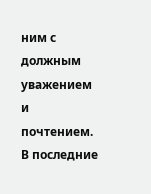ним с должным уважением и почтением. В последние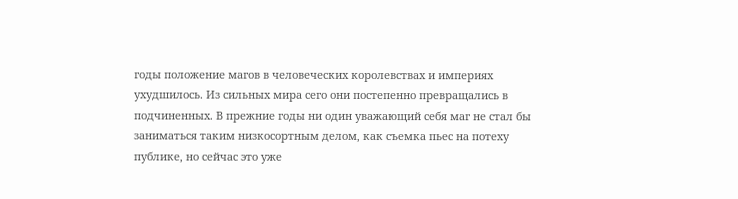годы положение магов в человеческих королевствах и империях ухудшилось. Из сильных мира сего они постепенно превращались в подчиненных. В прежние годы ни один уважающий себя маг не стал бы заниматься таким низкосортным делом, как съемка пьес на потеху публике, но сейчас это уже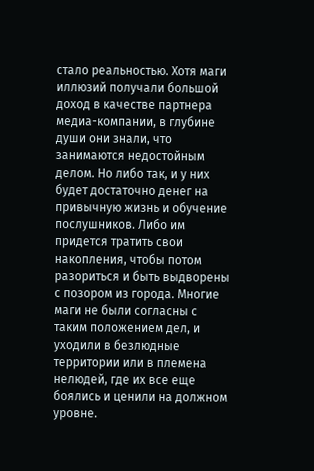стало реальностью. Хотя маги иллюзий получали большой доход в качестве партнера медиа-компании, в глубине души они знали, что занимаются недостойным делом. Но либо так, и у них будет достаточно денег на привычную жизнь и обучение послушников. Либо им придется тратить свои накопления, чтобы потом разориться и быть выдворены с позором из города. Многие маги не были согласны с таким положением дел, и уходили в безлюдные территории или в племена нелюдей, где их все еще боялись и ценили на должном уровне.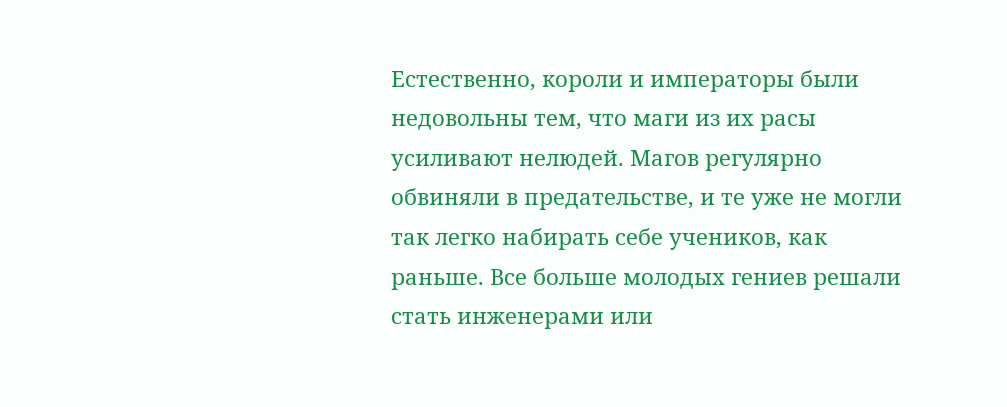Естественно, короли и императоры были недовольны тем, что маги из их расы усиливают нелюдей. Магов регулярно обвиняли в предательстве, и те уже не могли так легко набирать себе учеников, как раньше. Все больше молодых гениев решали стать инженерами или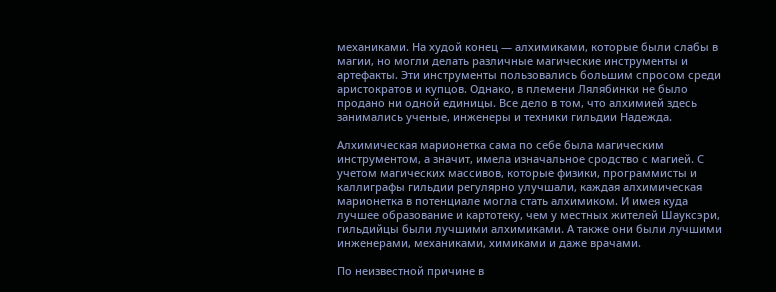механиками. На худой конец — алхимиками, которые были слабы в магии, но могли делать различные магические инструменты и артефакты. Эти инструменты пользовались большим спросом среди аристократов и купцов. Однако, в племени Лялябинки не было продано ни одной единицы. Все дело в том, что алхимией здесь занимались ученые, инженеры и техники гильдии Надежда.

Алхимическая марионетка сама по себе была магическим инструментом, а значит, имела изначальное сродство с магией. С учетом магических массивов, которые физики, программисты и каллиграфы гильдии регулярно улучшали, каждая алхимическая марионетка в потенциале могла стать алхимиком. И имея куда лучшее образование и картотеку, чем у местных жителей Шауксэри, гильдийцы были лучшими алхимиками. А также они были лучшими инженерами, механиками, химиками и даже врачами.

По неизвестной причине в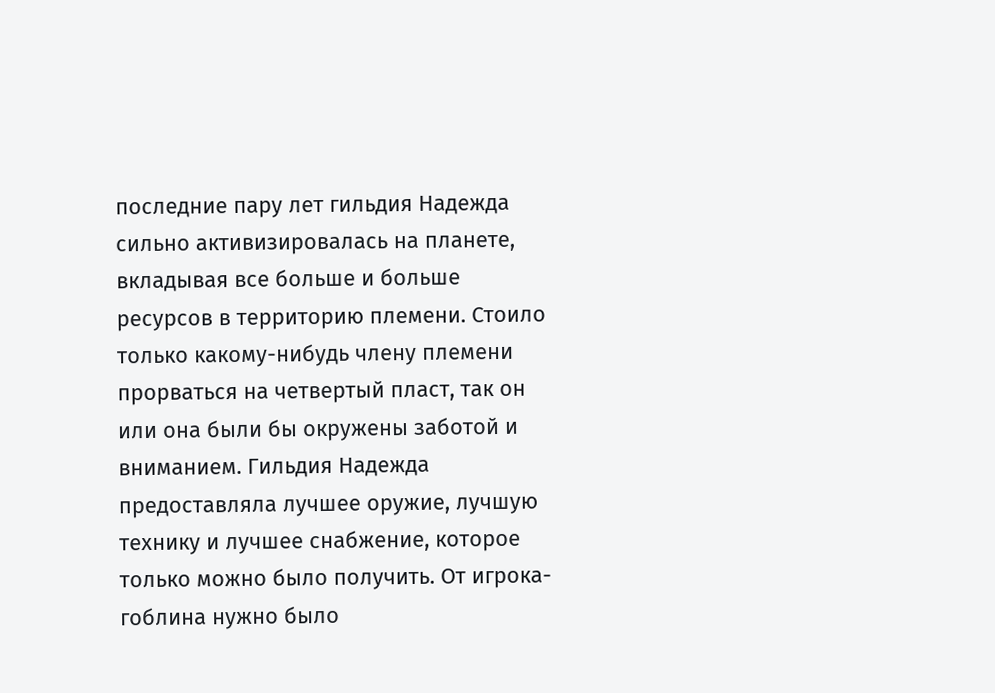последние пару лет гильдия Надежда сильно активизировалась на планете, вкладывая все больше и больше ресурсов в территорию племени. Стоило только какому-нибудь члену племени прорваться на четвертый пласт, так он или она были бы окружены заботой и вниманием. Гильдия Надежда предоставляла лучшее оружие, лучшую технику и лучшее снабжение, которое только можно было получить. От игрока-гоблина нужно было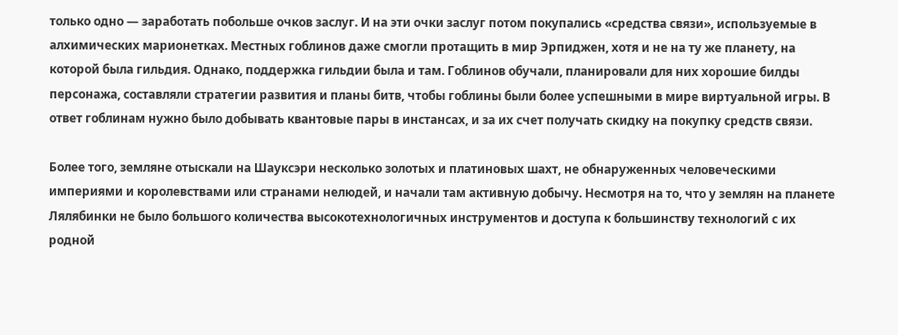только одно — заработать побольше очков заслуг. И на эти очки заслуг потом покупались «средства связи», используемые в алхимических марионетках. Местных гоблинов даже смогли протащить в мир Эрпиджен, хотя и не на ту же планету, на которой была гильдия. Однако, поддержка гильдии была и там. Гоблинов обучали, планировали для них хорошие билды персонажа, составляли стратегии развития и планы битв, чтобы гоблины были более успешными в мире виртуальной игры. В ответ гоблинам нужно было добывать квантовые пары в инстансах, и за их счет получать скидку на покупку средств связи.

Более того, земляне отыскали на Шауксэри несколько золотых и платиновых шахт, не обнаруженных человеческими империями и королевствами или странами нелюдей, и начали там активную добычу. Несмотря на то, что у землян на планете Лялябинки не было большого количества высокотехнологичных инструментов и доступа к большинству технологий с их родной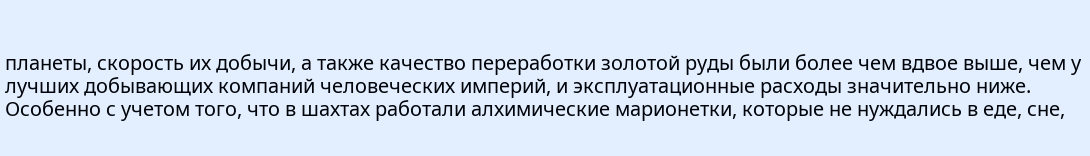планеты, скорость их добычи, а также качество переработки золотой руды были более чем вдвое выше, чем у лучших добывающих компаний человеческих империй, и эксплуатационные расходы значительно ниже. Особенно с учетом того, что в шахтах работали алхимические марионетки, которые не нуждались в еде, сне,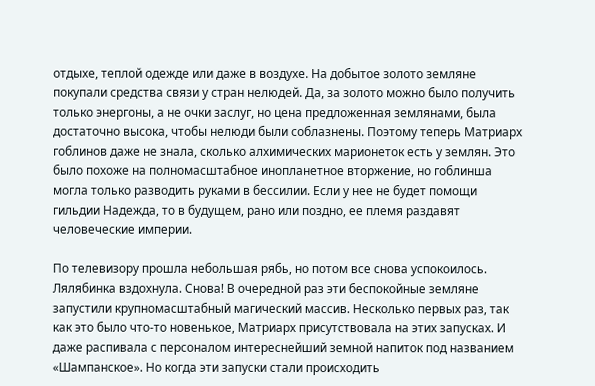отдыхе, теплой одежде или даже в воздухе. На добытое золото земляне покупали средства связи у стран нелюдей. Да, за золото можно было получить только энергоны, а не очки заслуг, но цена предложенная землянами, была достаточно высока, чтобы нелюди были соблазнены. Поэтому теперь Матриарх гоблинов даже не знала, сколько алхимических марионеток есть у землян. Это было похоже на полномасштабное инопланетное вторжение, но гоблинша могла только разводить руками в бессилии. Если у нее не будет помощи гильдии Надежда, то в будущем, рано или поздно, ее племя раздавят человеческие империи.

По телевизору прошла небольшая рябь, но потом все снова успокоилось. Лялябинка вздохнула. Снова! В очередной раз эти беспокойные земляне запустили крупномасштабный магический массив. Несколько первых раз, так как это было что-то новенькое, Матриарх присутствовала на этих запусках. И даже распивала с персоналом интереснейший земной напиток под названием «Шампанское». Но когда эти запуски стали происходить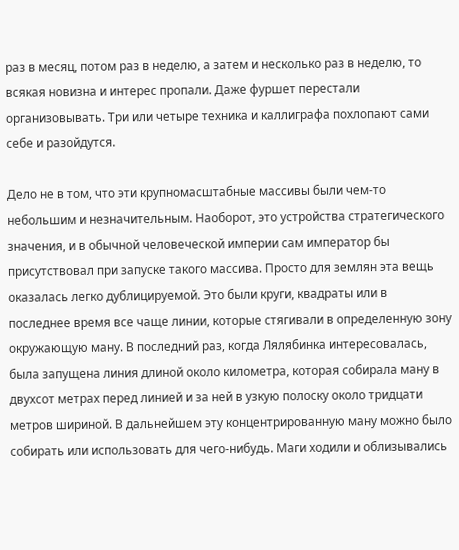раз в месяц, потом раз в неделю, а затем и несколько раз в неделю, то всякая новизна и интерес пропали. Даже фуршет перестали организовывать. Три или четыре техника и каллиграфа похлопают сами себе и разойдутся.

Дело не в том, что эти крупномасштабные массивы были чем-то небольшим и незначительным. Наоборот, это устройства стратегического значения, и в обычной человеческой империи сам император бы присутствовал при запуске такого массива. Просто для землян эта вещь оказалась легко дублицируемой. Это были круги, квадраты или в последнее время все чаще линии, которые стягивали в определенную зону окружающую ману. В последний раз, когда Лялябинка интересовалась, была запущена линия длиной около километра, которая собирала ману в двухсот метрах перед линией и за ней в узкую полоску около тридцати метров шириной. В дальнейшем эту концентрированную ману можно было собирать или использовать для чего-нибудь. Маги ходили и облизывались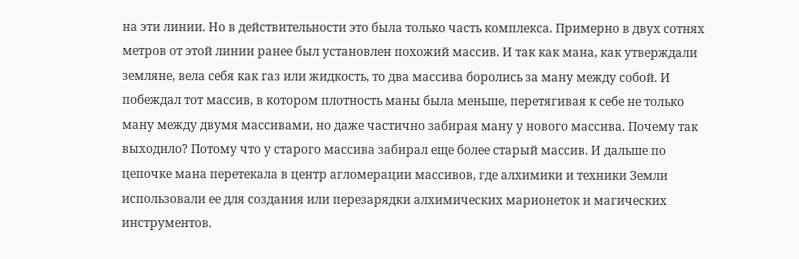на эти линии. Но в действительности это была только часть комплекса. Примерно в двух сотнях метров от этой линии ранее был установлен похожий массив. И так как мана, как утверждали земляне, вела себя как газ или жидкость, то два массива боролись за ману между собой. И побеждал тот массив, в котором плотность маны была меньше, перетягивая к себе не только ману между двумя массивами, но даже частично забирая ману у нового массива. Почему так выходило? Потому что у старого массива забирал еще более старый массив. И дальше по цепочке мана перетекала в центр агломерации массивов, где алхимики и техники Земли использовали ее для создания или перезарядки алхимических марионеток и магических инструментов.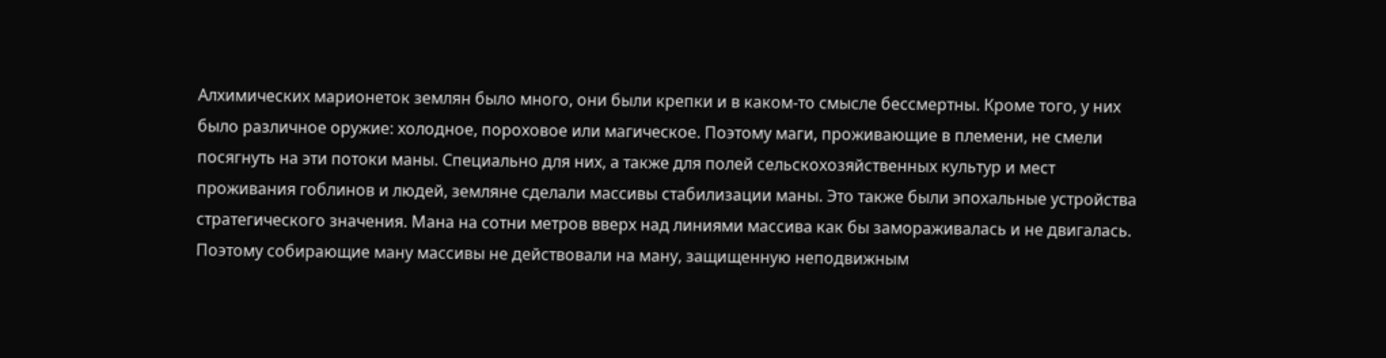Алхимических марионеток землян было много, они были крепки и в каком-то смысле бессмертны. Кроме того, у них было различное оружие: холодное, пороховое или магическое. Поэтому маги, проживающие в племени, не смели посягнуть на эти потоки маны. Специально для них, а также для полей сельскохозяйственных культур и мест проживания гоблинов и людей, земляне сделали массивы стабилизации маны. Это также были эпохальные устройства стратегического значения. Мана на сотни метров вверх над линиями массива как бы замораживалась и не двигалась. Поэтому собирающие ману массивы не действовали на ману, защищенную неподвижным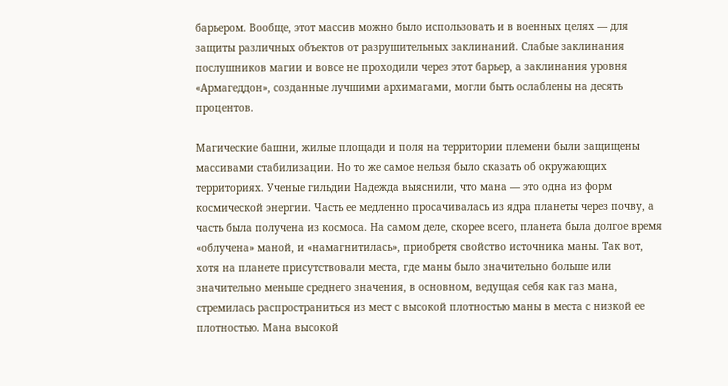барьером. Вообще, этот массив можно было использовать и в военных целях — для защиты различных объектов от разрушительных заклинаний. Слабые заклинания послушников магии и вовсе не проходили через этот барьер, а заклинания уровня «Армагеддон», созданные лучшими архимагами, могли быть ослаблены на десять процентов.

Магические башни, жилые площади и поля на территории племени были защищены массивами стабилизации. Но то же самое нельзя было сказать об окружающих территориях. Ученые гильдии Надежда выяснили, что мана — это одна из форм космической энергии. Часть ее медленно просачивалась из ядра планеты через почву, а часть была получена из космоса. На самом деле, скорее всего, планета была долгое время «облучена» маной, и «намагнитилась», приобретя свойство источника маны. Так вот, хотя на планете присутствовали места, где маны было значительно больше или значительно меньше среднего значения, в основном, ведущая себя как газ мана, стремилась распространиться из мест с высокой плотностью маны в места с низкой ее плотностью. Мана высокой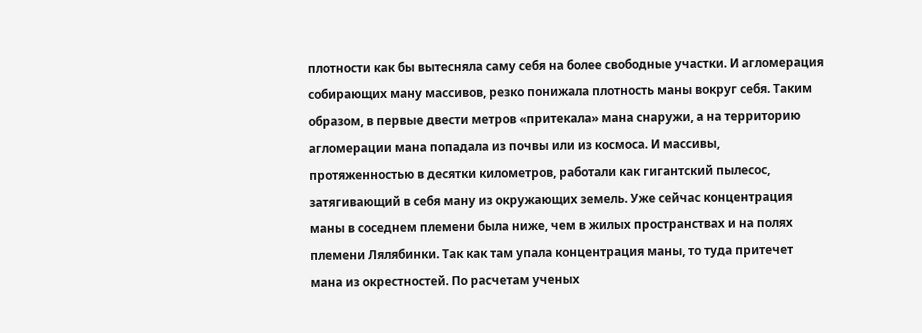плотности как бы вытесняла саму себя на более свободные участки. И агломерация собирающих ману массивов, резко понижала плотность маны вокруг себя. Таким образом, в первые двести метров «притекала» мана снаружи, а на территорию агломерации мана попадала из почвы или из космоса. И массивы, протяженностью в десятки километров, работали как гигантский пылесос, затягивающий в себя ману из окружающих земель. Уже сейчас концентрация маны в соседнем племени была ниже, чем в жилых пространствах и на полях племени Лялябинки. Так как там упала концентрация маны, то туда притечет мана из окрестностей. По расчетам ученых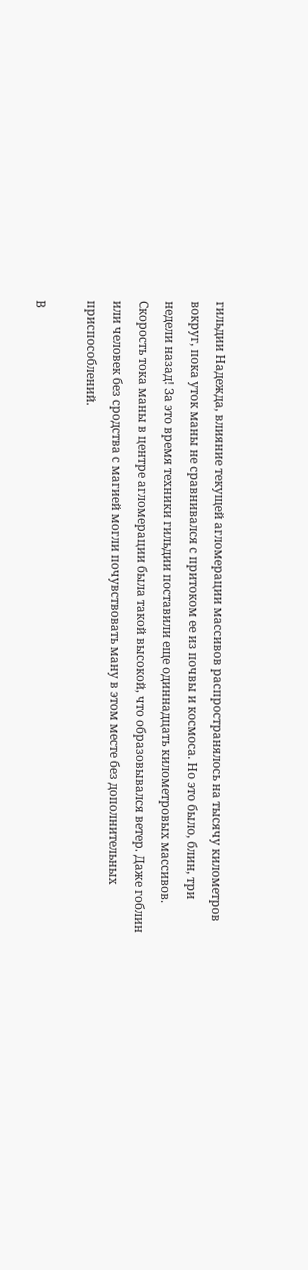гильдии Надежда, влияние текущей агломерации массивов распространялось на тысячу километров вокруг, пока уток маны не сравнивался с притоком ее из почвы и космоса. Но это было, блин, три недели назад! За это время техники гильдии поставили еще одиннадцать километровых массивов. Скорость тока маны в центре агломерации была такой высокой, что образовывался ветер. Даже гоблин или человек без сродства с магией могли почувствовать ману в этом месте без дополнительных приспособлений.

В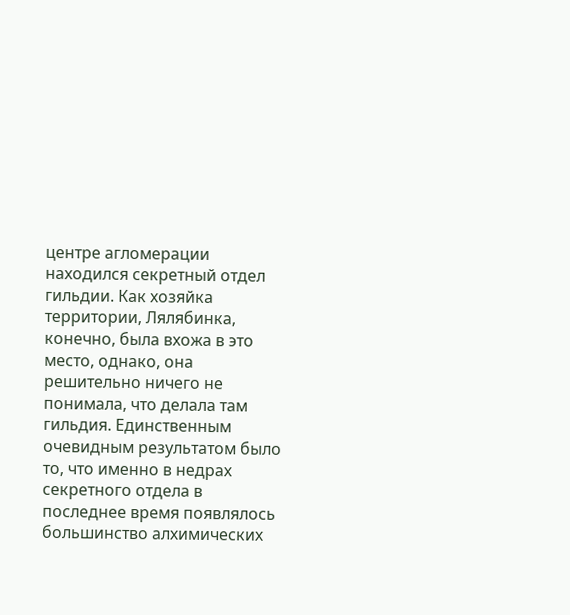центре агломерации находился секретный отдел гильдии. Как хозяйка территории, Лялябинка, конечно, была вхожа в это место, однако, она решительно ничего не понимала, что делала там гильдия. Единственным очевидным результатом было то, что именно в недрах секретного отдела в последнее время появлялось большинство алхимических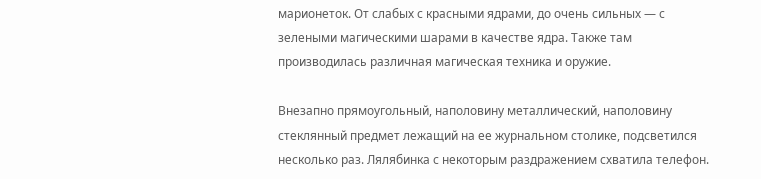марионеток. От слабых с красными ядрами, до очень сильных — с зелеными магическими шарами в качестве ядра. Также там производилась различная магическая техника и оружие.

Внезапно прямоугольный, наполовину металлический, наполовину стеклянный предмет лежащий на ее журнальном столике, подсветился несколько раз. Лялябинка с некоторым раздражением схватила телефон.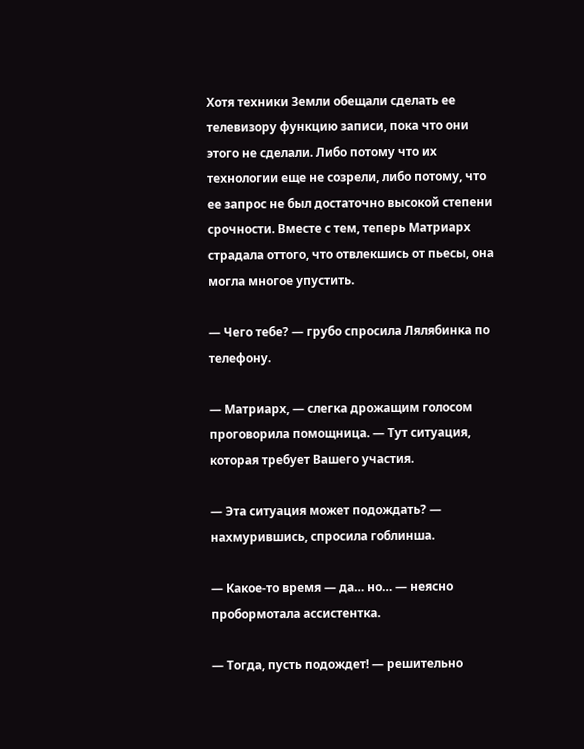Хотя техники Земли обещали сделать ее телевизору функцию записи, пока что они этого не сделали. Либо потому что их технологии еще не созрели, либо потому, что ее запрос не был достаточно высокой степени срочности. Вместе с тем, теперь Матриарх страдала оттого, что отвлекшись от пьесы, она могла многое упустить.

— Чего тебе? — грубо спросила Лялябинка по телефону.

— Матриарх, — слегка дрожащим голосом проговорила помощница. — Тут ситуация, которая требует Вашего участия.

— Эта ситуация может подождать? — нахмурившись, спросила гоблинша.

— Какое-то время — да… но… — неясно пробормотала ассистентка.

— Тогда, пусть подождет! — решительно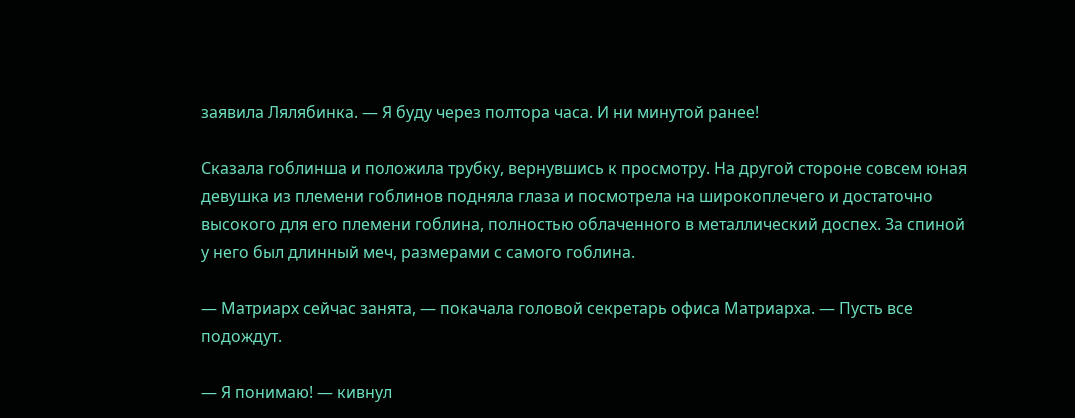заявила Лялябинка. — Я буду через полтора часа. И ни минутой ранее!

Сказала гоблинша и положила трубку, вернувшись к просмотру. На другой стороне совсем юная девушка из племени гоблинов подняла глаза и посмотрела на широкоплечего и достаточно высокого для его племени гоблина, полностью облаченного в металлический доспех. За спиной у него был длинный меч, размерами с самого гоблина.

— Матриарх сейчас занята, — покачала головой секретарь офиса Матриарха. — Пусть все подождут.

— Я понимаю! — кивнул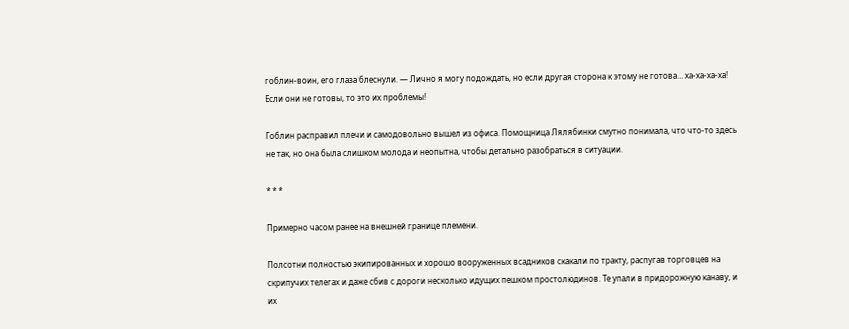гоблин-воин, его глаза блеснули. — Лично я могу подождать, но если другая сторона к этому не готова… ха-ха-ха-ха! Если они не готовы, то это их проблемы!

Гоблин расправил плечи и самодовольно вышел из офиса. Помощница Лялябинки смутно понимала, что что-то здесь не так, но она была слишком молода и неопытна, чтобы детально разобраться в ситуации.

* * *

Примерно часом ранее на внешней границе племени.

Полсотни полностью экипированных и хорошо вооруженных всадников скакали по тракту, распугав торговцев на скрипучих телегах и даже сбив с дороги несколько идущих пешком простолюдинов. Те упали в придорожную канаву, и их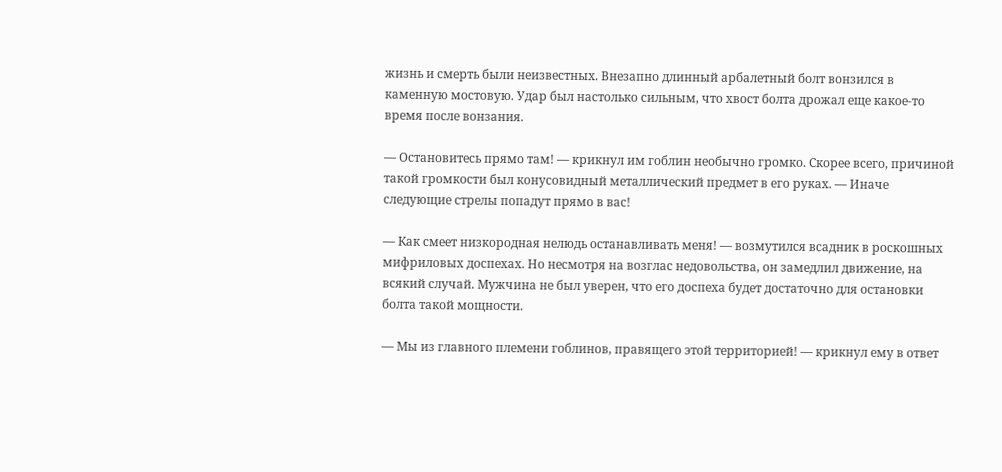жизнь и смерть были неизвестных. Внезапно длинный арбалетный болт вонзился в каменную мостовую. Удар был настолько сильным, что хвост болта дрожал еще какое-то время после вонзания.

— Остановитесь прямо там! — крикнул им гоблин необычно громко. Скорее всего, причиной такой громкости был конусовидный металлический предмет в его руках. — Иначе следующие стрелы попадут прямо в вас!

— Как смеет низкородная нелюдь останавливать меня! — возмутился всадник в роскошных мифриловых доспехах. Но несмотря на возглас недовольства, он замедлил движение, на всякий случай. Мужчина не был уверен, что его доспеха будет достаточно для остановки болта такой мощности.

— Мы из главного племени гоблинов, правящего этой территорией! — крикнул ему в ответ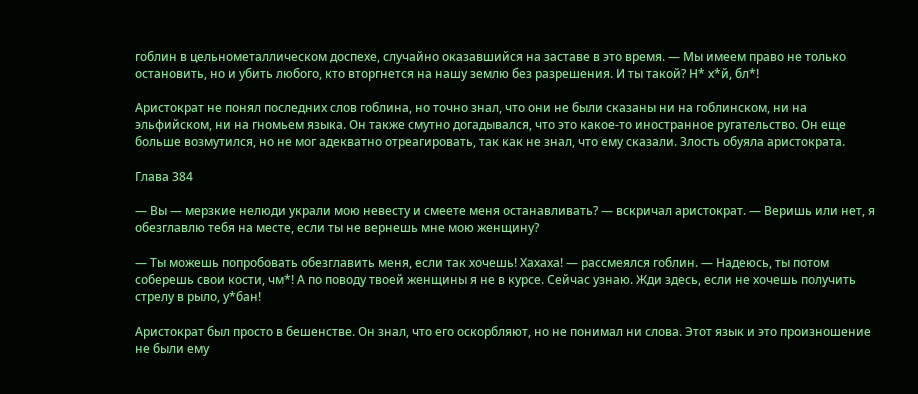гоблин в цельнометаллическом доспехе, случайно оказавшийся на заставе в это время. — Мы имеем право не только остановить, но и убить любого, кто вторгнется на нашу землю без разрешения. И ты такой? Н* х*й, бл*!

Аристократ не понял последних слов гоблина, но точно знал, что они не были сказаны ни на гоблинском, ни на эльфийском, ни на гномьем языка. Он также смутно догадывался, что это какое-то иностранное ругательство. Он еще больше возмутился, но не мог адекватно отреагировать, так как не знал, что ему сказали. Злость обуяла аристократа.

Глава 384

— Вы — мерзкие нелюди украли мою невесту и смеете меня останавливать? — вскричал аристократ. — Веришь или нет, я обезглавлю тебя на месте, если ты не вернешь мне мою женщину?

— Ты можешь попробовать обезглавить меня, если так хочешь! Хахаха! — рассмеялся гоблин. — Надеюсь, ты потом соберешь свои кости, чм*! А по поводу твоей женщины я не в курсе. Сейчас узнаю. Жди здесь, если не хочешь получить стрелу в рыло, у*бан!

Аристократ был просто в бешенстве. Он знал, что его оскорбляют, но не понимал ни слова. Этот язык и это произношение не были ему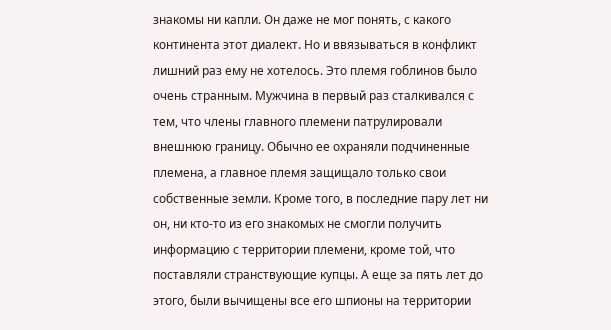знакомы ни капли. Он даже не мог понять, с какого континента этот диалект. Но и ввязываться в конфликт лишний раз ему не хотелось. Это племя гоблинов было очень странным. Мужчина в первый раз сталкивался с тем, что члены главного племени патрулировали внешнюю границу. Обычно ее охраняли подчиненные племена, а главное племя защищало только свои собственные земли. Кроме того, в последние пару лет ни он, ни кто-то из его знакомых не смогли получить информацию с территории племени, кроме той, что поставляли странствующие купцы. А еще за пять лет до этого, были вычищены все его шпионы на территории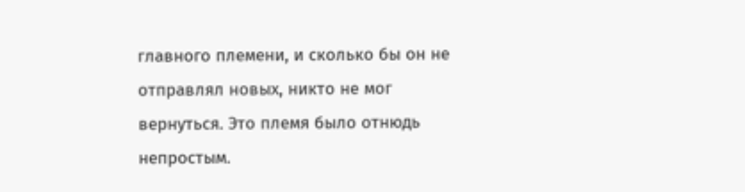главного племени, и сколько бы он не отправлял новых, никто не мог вернуться. Это племя было отнюдь непростым.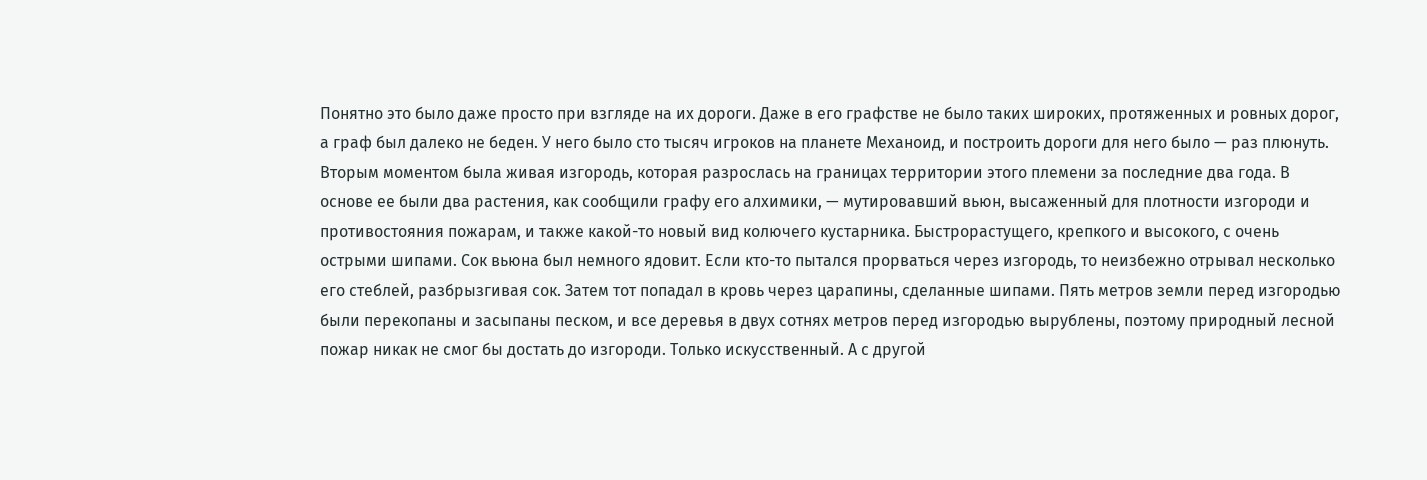Понятно это было даже просто при взгляде на их дороги. Даже в его графстве не было таких широких, протяженных и ровных дорог, а граф был далеко не беден. У него было сто тысяч игроков на планете Механоид, и построить дороги для него было — раз плюнуть. Вторым моментом была живая изгородь, которая разрослась на границах территории этого племени за последние два года. В основе ее были два растения, как сообщили графу его алхимики, — мутировавший вьюн, высаженный для плотности изгороди и противостояния пожарам, и также какой-то новый вид колючего кустарника. Быстрорастущего, крепкого и высокого, с очень острыми шипами. Сок вьюна был немного ядовит. Если кто-то пытался прорваться через изгородь, то неизбежно отрывал несколько его стеблей, разбрызгивая сок. Затем тот попадал в кровь через царапины, сделанные шипами. Пять метров земли перед изгородью были перекопаны и засыпаны песком, и все деревья в двух сотнях метров перед изгородью вырублены, поэтому природный лесной пожар никак не смог бы достать до изгороди. Только искусственный. А с другой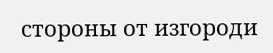стороны от изгороди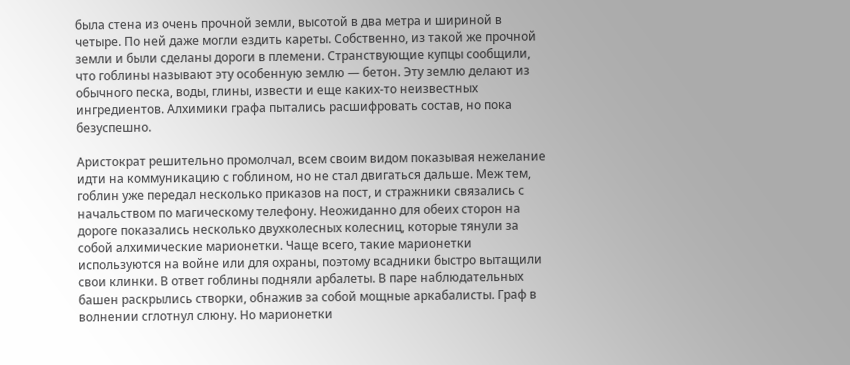была стена из очень прочной земли, высотой в два метра и шириной в четыре. По ней даже могли ездить кареты. Собственно, из такой же прочной земли и были сделаны дороги в племени. Странствующие купцы сообщили, что гоблины называют эту особенную землю — бетон. Эту землю делают из обычного песка, воды, глины, извести и еще каких-то неизвестных ингредиентов. Алхимики графа пытались расшифровать состав, но пока безуспешно.

Аристократ решительно промолчал, всем своим видом показывая нежелание идти на коммуникацию с гоблином, но не стал двигаться дальше. Меж тем, гоблин уже передал несколько приказов на пост, и стражники связались с начальством по магическому телефону. Неожиданно для обеих сторон на дороге показались несколько двухколесных колесниц, которые тянули за собой алхимические марионетки. Чаще всего, такие марионетки используются на войне или для охраны, поэтому всадники быстро вытащили свои клинки. В ответ гоблины подняли арбалеты. В паре наблюдательных башен раскрылись створки, обнажив за собой мощные аркабалисты. Граф в волнении сглотнул слюну. Но марионетки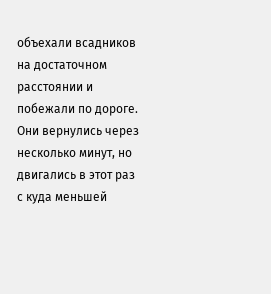объехали всадников на достаточном расстоянии и побежали по дороге. Они вернулись через несколько минут, но двигались в этот раз с куда меньшей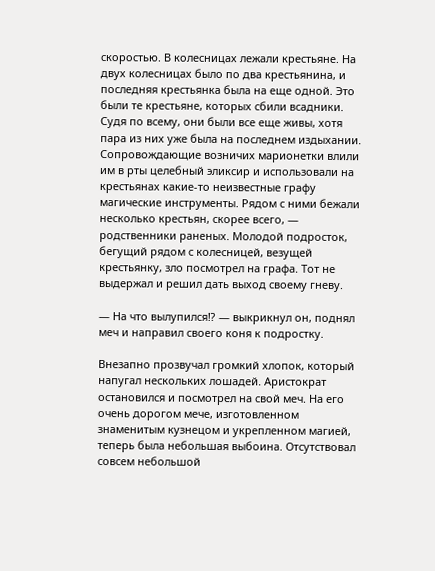скоростью. В колесницах лежали крестьяне. На двух колесницах было по два крестьянина, и последняя крестьянка была на еще одной. Это были те крестьяне, которых сбили всадники. Судя по всему, они были все еще живы, хотя пара из них уже была на последнем издыхании. Сопровождающие возничих марионетки влили им в рты целебный эликсир и использовали на крестьянах какие-то неизвестные графу магические инструменты. Рядом с ними бежали несколько крестьян, скорее всего, — родственники раненых. Молодой подросток, бегущий рядом с колесницей, везущей крестьянку, зло посмотрел на графа. Тот не выдержал и решил дать выход своему гневу.

— На что вылупился⁉ — выкрикнул он, поднял меч и направил своего коня к подростку.

Внезапно прозвучал громкий хлопок, который напугал нескольких лошадей. Аристократ остановился и посмотрел на свой меч. На его очень дорогом мече, изготовленном знаменитым кузнецом и укрепленном магией, теперь была небольшая выбоина. Отсутствовал совсем небольшой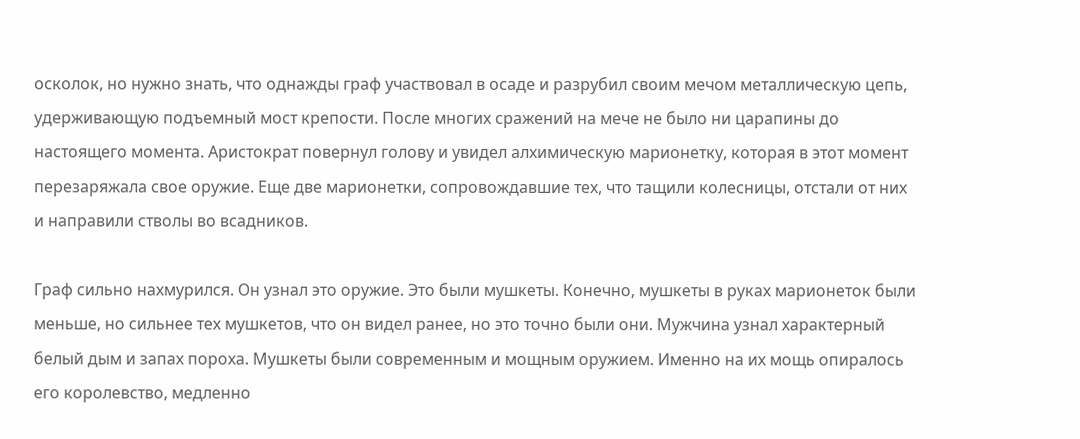осколок, но нужно знать, что однажды граф участвовал в осаде и разрубил своим мечом металлическую цепь, удерживающую подъемный мост крепости. После многих сражений на мече не было ни царапины до настоящего момента. Аристократ повернул голову и увидел алхимическую марионетку, которая в этот момент перезаряжала свое оружие. Еще две марионетки, сопровождавшие тех, что тащили колесницы, отстали от них и направили стволы во всадников.

Граф сильно нахмурился. Он узнал это оружие. Это были мушкеты. Конечно, мушкеты в руках марионеток были меньше, но сильнее тех мушкетов, что он видел ранее, но это точно были они. Мужчина узнал характерный белый дым и запах пороха. Мушкеты были современным и мощным оружием. Именно на их мощь опиралось его королевство, медленно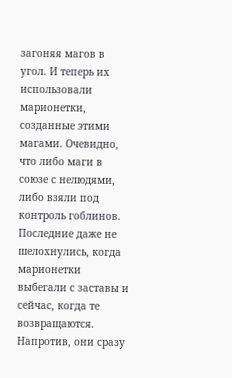загоняя магов в угол. И теперь их использовали марионетки, созданные этими магами. Очевидно, что либо маги в союзе с нелюдями, либо взяли под контроль гоблинов. Последние даже не шелохнулись, когда марионетки выбегали с заставы и сейчас, когда те возвращаются. Напротив, они сразу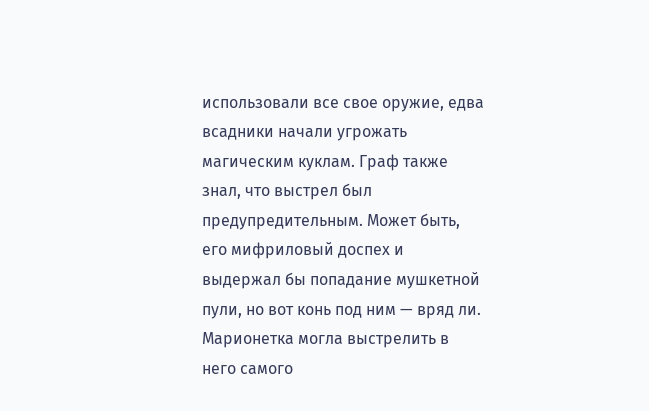использовали все свое оружие, едва всадники начали угрожать магическим куклам. Граф также знал, что выстрел был предупредительным. Может быть, его мифриловый доспех и выдержал бы попадание мушкетной пули, но вот конь под ним — вряд ли. Марионетка могла выстрелить в него самого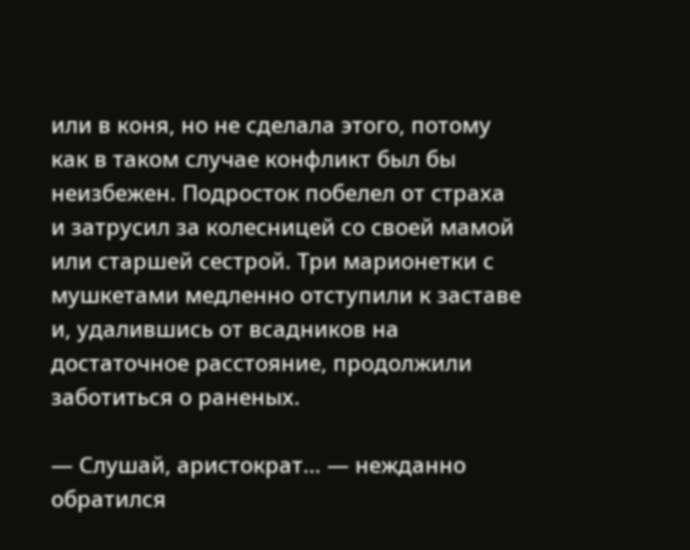или в коня, но не сделала этого, потому как в таком случае конфликт был бы неизбежен. Подросток побелел от страха и затрусил за колесницей со своей мамой или старшей сестрой. Три марионетки с мушкетами медленно отступили к заставе и, удалившись от всадников на достаточное расстояние, продолжили заботиться о раненых.

— Слушай, аристократ… — нежданно обратился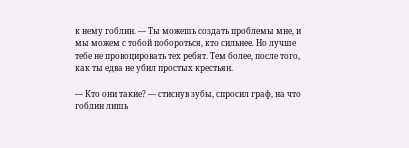к нему гоблин. — Ты можешь создать проблемы мне, и мы можем с тобой побороться, кто сильнее. Но лучше тебе не провоцировать тех ребят. Тем более, после того, как ты едва не убил простых крестьян.

— Кто они такие? — стиснув зубы, спросил граф, на что гоблин лишь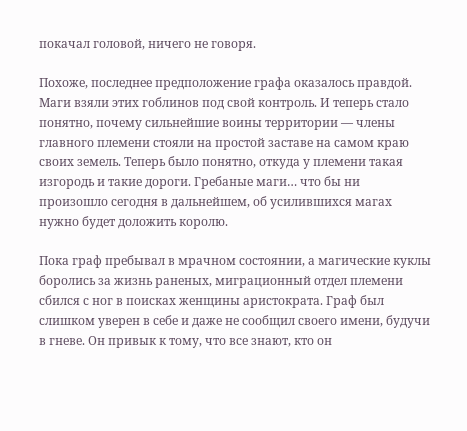покачал головой, ничего не говоря.

Похоже, последнее предположение графа оказалось правдой. Маги взяли этих гоблинов под свой контроль. И теперь стало понятно, почему сильнейшие воины территории — члены главного племени стояли на простой заставе на самом краю своих земель. Теперь было понятно, откуда у племени такая изгородь и такие дороги. Гребаные маги… что бы ни произошло сегодня в дальнейшем, об усилившихся магах нужно будет доложить королю.

Пока граф пребывал в мрачном состоянии, а магические куклы боролись за жизнь раненых, миграционный отдел племени сбился с ног в поисках женщины аристократа. Граф был слишком уверен в себе и даже не сообщил своего имени, будучи в гневе. Он привык к тому, что все знают, кто он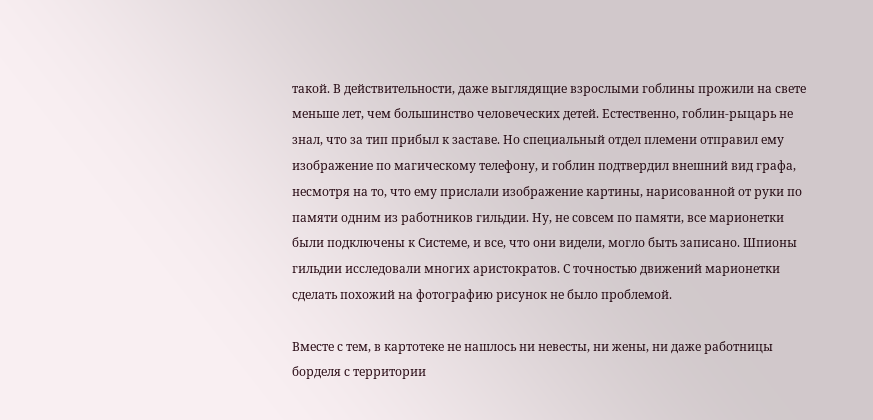такой. В действительности, даже выглядящие взрослыми гоблины прожили на свете меньше лет, чем большинство человеческих детей. Естественно, гоблин-рыцарь не знал, что за тип прибыл к заставе. Но специальный отдел племени отправил ему изображение по магическому телефону, и гоблин подтвердил внешний вид графа, несмотря на то, что ему прислали изображение картины, нарисованной от руки по памяти одним из работников гильдии. Ну, не совсем по памяти, все марионетки были подключены к Системе, и все, что они видели, могло быть записано. Шпионы гильдии исследовали многих аристократов. С точностью движений марионетки сделать похожий на фотографию рисунок не было проблемой.

Вместе с тем, в картотеке не нашлось ни невесты, ни жены, ни даже работницы борделя с территории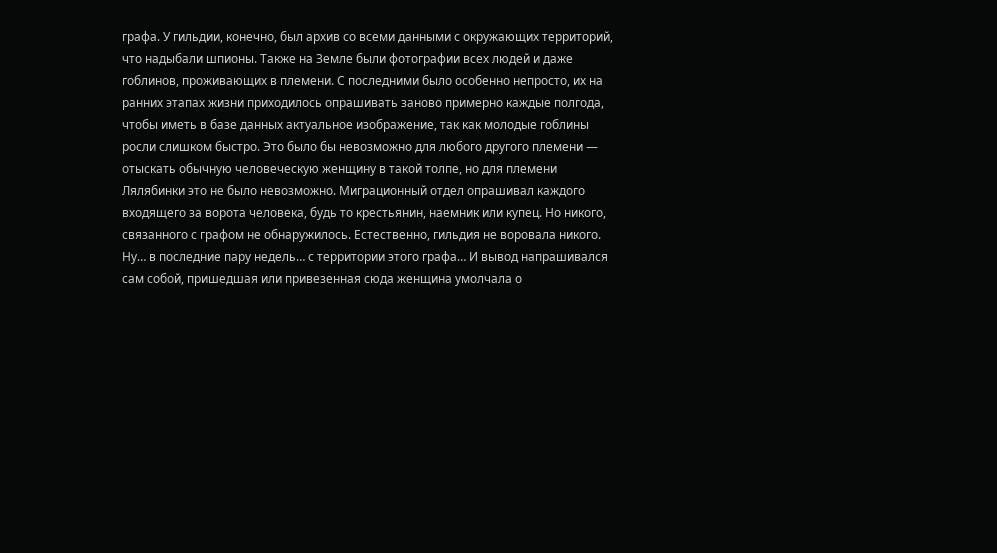графа. У гильдии, конечно, был архив со всеми данными с окружающих территорий, что надыбали шпионы. Также на Земле были фотографии всех людей и даже гоблинов, проживающих в племени. С последними было особенно непросто, их на ранних этапах жизни приходилось опрашивать заново примерно каждые полгода, чтобы иметь в базе данных актуальное изображение, так как молодые гоблины росли слишком быстро. Это было бы невозможно для любого другого племени — отыскать обычную человеческую женщину в такой толпе, но для племени Лялябинки это не было невозможно. Миграционный отдел опрашивал каждого входящего за ворота человека, будь то крестьянин, наемник или купец. Но никого, связанного с графом не обнаружилось. Естественно, гильдия не воровала никого. Ну… в последние пару недель… с территории этого графа… И вывод напрашивался сам собой, пришедшая или привезенная сюда женщина умолчала о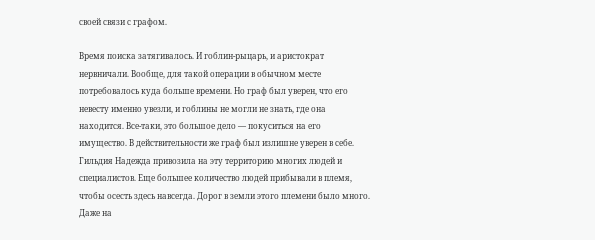своей связи с графом.

Время поиска затягивалось. И гоблин-рыцарь, и аристократ нервничали. Вообще, для такой операции в обычном месте потребовалось куда больше времени. Но граф был уверен, что его невесту именно увезли, и гоблины не могли не знать, где она находится. Все-таки, это большое дело — покуситься на его имущество. В действительности же граф был излишне уверен в себе. Гильдия Надежда привозила на эту территорию многих людей и специалистов. Еще большее количество людей прибывали в племя, чтобы осесть здесь навсегда. Дорог в земли этого племени было много. Даже на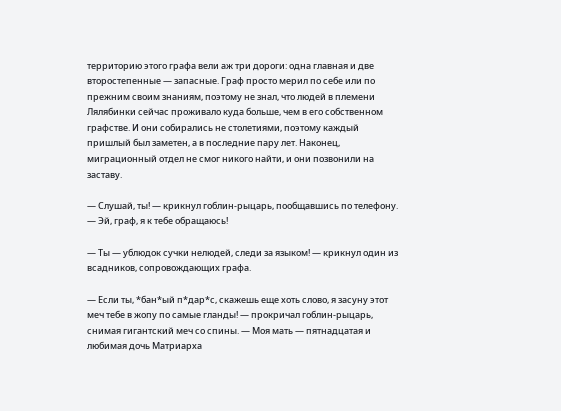территорию этого графа вели аж три дороги: одна главная и две второстепенные — запасные. Граф просто мерил по себе или по прежним своим знаниям, поэтому не знал, что людей в племени Лялябинки сейчас проживало куда больше, чем в его собственном графстве. И они собирались не столетиями, поэтому каждый пришлый был заметен, а в последние пару лет. Наконец, миграционный отдел не смог никого найти, и они позвонили на заставу.

— Слушай, ты! — крикнул гоблин-рыцарь, пообщавшись по телефону. — Эй, граф, я к тебе обращаюсь!

— Ты — ублюдок сучки нелюдей, следи за языком! — крикнул один из всадников, сопровождающих графа.

— Если ты, *бан*ый п*дар*с, скажешь еще хоть слово, я засуну этот меч тебе в жопу по самые гланды! — прокричал гоблин-рыцарь, снимая гигантский меч со спины. — Моя мать — пятнадцатая и любимая дочь Матриарха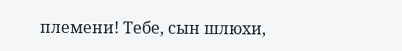племени! Тебе, сын шлюхи,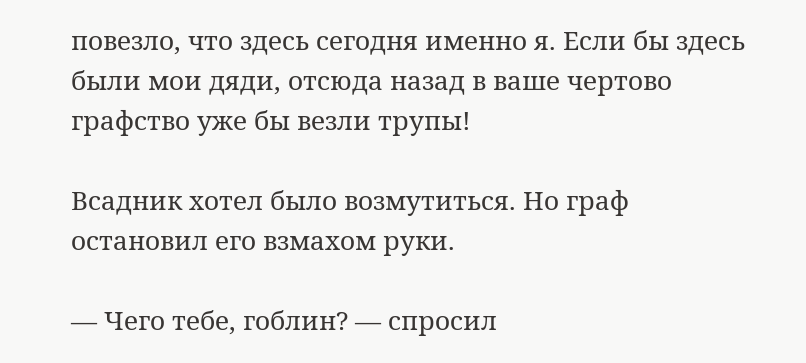повезло, что здесь сегодня именно я. Если бы здесь были мои дяди, отсюда назад в ваше чертово графство уже бы везли трупы!

Всадник хотел было возмутиться. Но граф остановил его взмахом руки.

— Чего тебе, гоблин? — спросил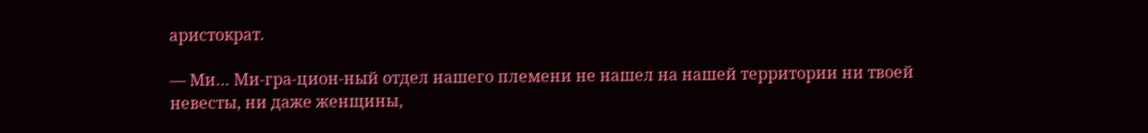аристократ.

— Ми… Ми-гра-цион-ный отдел нашего племени не нашел на нашей территории ни твоей невесты, ни даже женщины,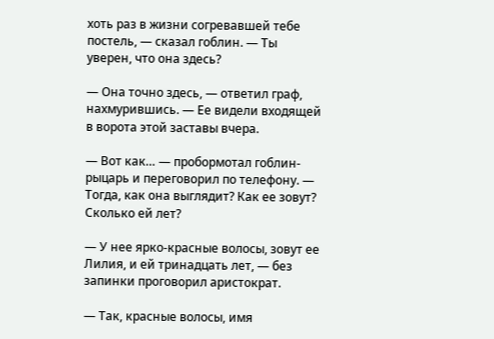хоть раз в жизни согревавшей тебе постель, — сказал гоблин. — Ты уверен, что она здесь?

— Она точно здесь, — ответил граф, нахмурившись. — Ее видели входящей в ворота этой заставы вчера.

— Вот как… — пробормотал гоблин-рыцарь и переговорил по телефону. — Тогда, как она выглядит? Как ее зовут? Сколько ей лет?

— У нее ярко-красные волосы, зовут ее Лилия, и ей тринадцать лет, — без запинки проговорил аристократ.

— Так, красные волосы, имя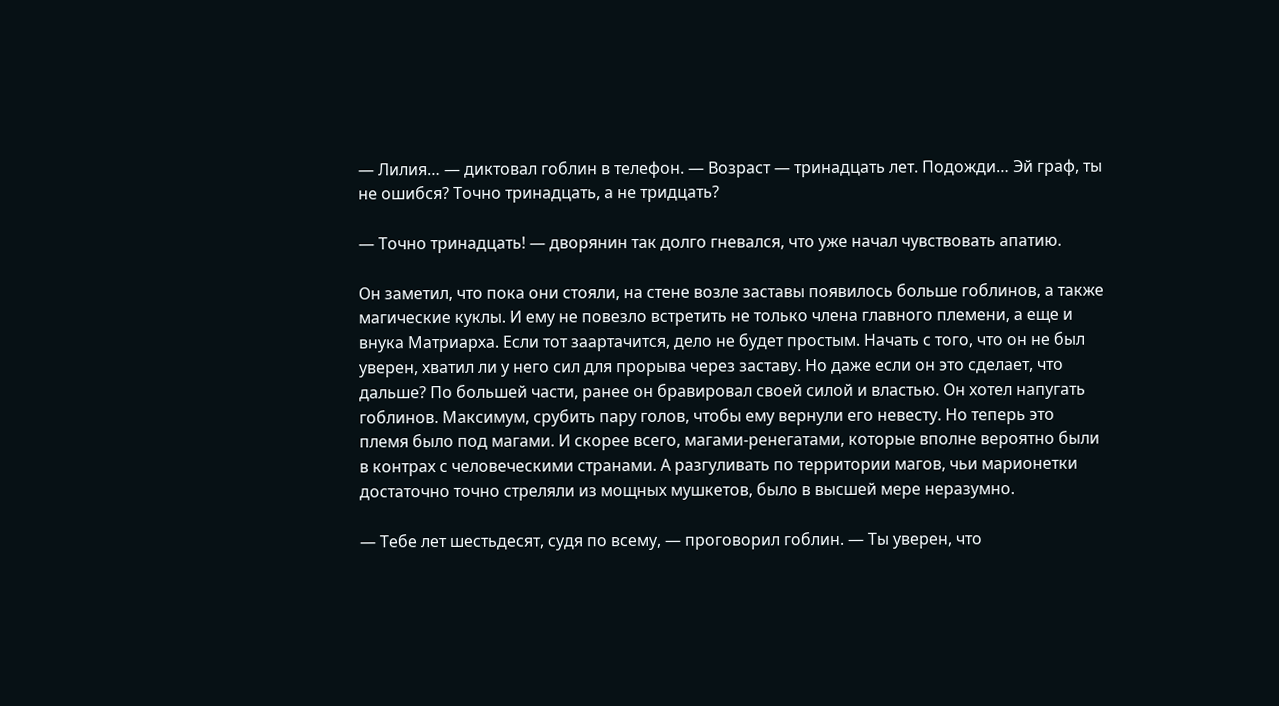— Лилия… — диктовал гоблин в телефон. — Возраст — тринадцать лет. Подожди… Эй граф, ты не ошибся? Точно тринадцать, а не тридцать?

— Точно тринадцать! — дворянин так долго гневался, что уже начал чувствовать апатию.

Он заметил, что пока они стояли, на стене возле заставы появилось больше гоблинов, а также магические куклы. И ему не повезло встретить не только члена главного племени, а еще и внука Матриарха. Если тот заартачится, дело не будет простым. Начать с того, что он не был уверен, хватил ли у него сил для прорыва через заставу. Но даже если он это сделает, что дальше? По большей части, ранее он бравировал своей силой и властью. Он хотел напугать гоблинов. Максимум, срубить пару голов, чтобы ему вернули его невесту. Но теперь это племя было под магами. И скорее всего, магами-ренегатами, которые вполне вероятно были в контрах с человеческими странами. А разгуливать по территории магов, чьи марионетки достаточно точно стреляли из мощных мушкетов, было в высшей мере неразумно.

— Тебе лет шестьдесят, судя по всему, — проговорил гоблин. — Ты уверен, что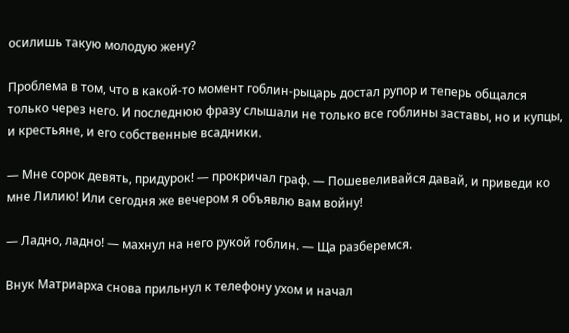осилишь такую молодую жену?

Проблема в том, что в какой-то момент гоблин-рыцарь достал рупор и теперь общался только через него. И последнюю фразу слышали не только все гоблины заставы, но и купцы, и крестьяне, и его собственные всадники.

— Мне сорок девять, придурок! — прокричал граф. — Пошевеливайся давай, и приведи ко мне Лилию! Или сегодня же вечером я объявлю вам войну!

— Ладно, ладно! — махнул на него рукой гоблин. — Ща разберемся.

Внук Матриарха снова прильнул к телефону ухом и начал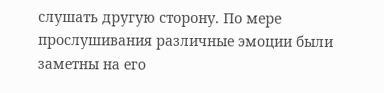слушать другую сторону. По мере прослушивания различные эмоции были заметны на его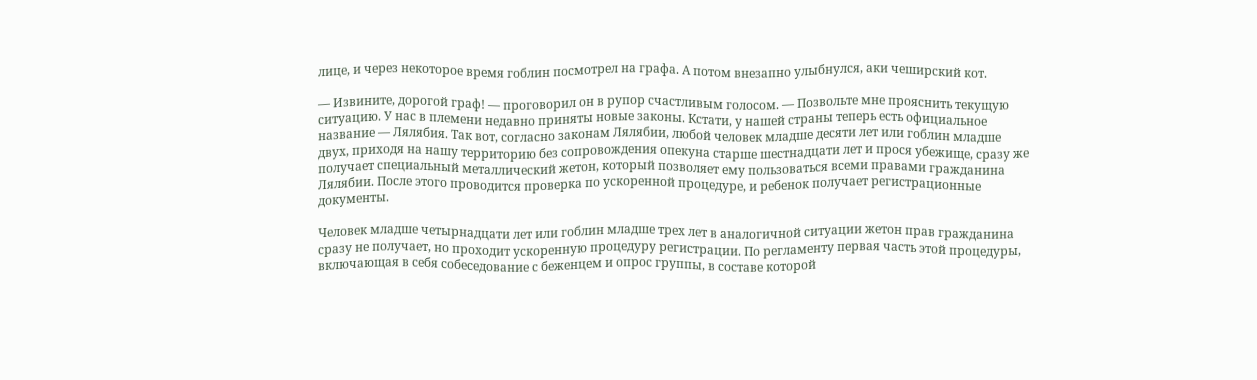лице, и через некоторое время гоблин посмотрел на графа. А потом внезапно улыбнулся, аки чеширский кот.

— Извините, дорогой граф! — проговорил он в рупор счастливым голосом. — Позвольте мне прояснить текущую ситуацию. У нас в племени недавно приняты новые законы. Кстати, у нашей страны теперь есть официальное название — Лялябия. Так вот, согласно законам Лялябии, любой человек младше десяти лет или гоблин младше двух, приходя на нашу территорию без сопровождения опекуна старше шестнадцати лет и прося убежище, сразу же получает специальный металлический жетон, который позволяет ему пользоваться всеми правами гражданина Лялябии. После этого проводится проверка по ускоренной процедуре, и ребенок получает регистрационные документы.

Человек младше четырнадцати лет или гоблин младше трех лет в аналогичной ситуации жетон прав гражданина сразу не получает, но проходит ускоренную процедуру регистрации. По регламенту первая часть этой процедуры, включающая в себя собеседование с беженцем и опрос группы, в составе которой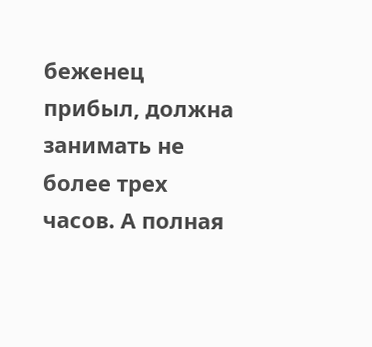беженец прибыл, должна занимать не более трех часов. А полная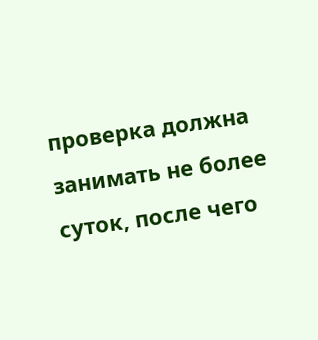проверка должна занимать не более суток, после чего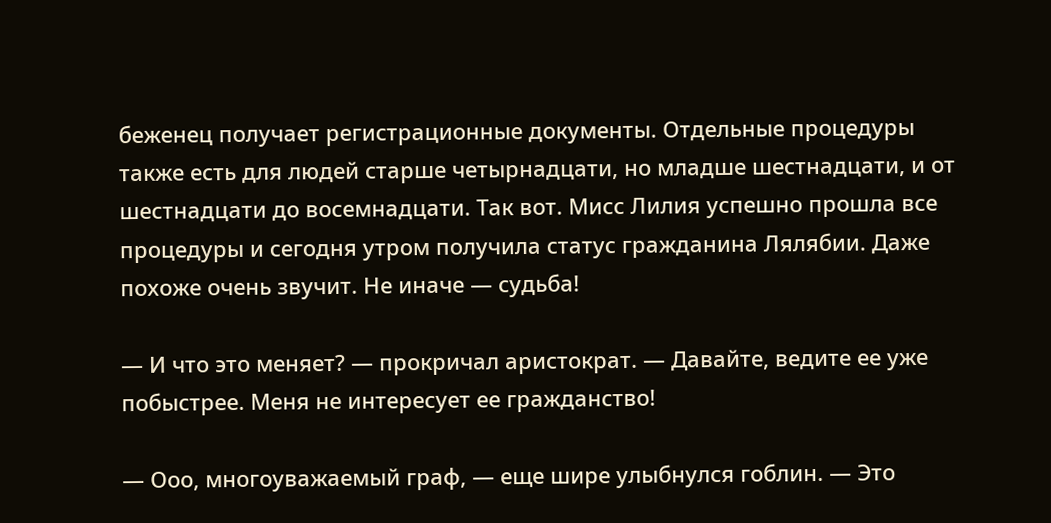беженец получает регистрационные документы. Отдельные процедуры также есть для людей старше четырнадцати, но младше шестнадцати, и от шестнадцати до восемнадцати. Так вот. Мисс Лилия успешно прошла все процедуры и сегодня утром получила статус гражданина Лялябии. Даже похоже очень звучит. Не иначе — судьба!

— И что это меняет? — прокричал аристократ. — Давайте, ведите ее уже побыстрее. Меня не интересует ее гражданство!

— Ооо, многоуважаемый граф, — еще шире улыбнулся гоблин. — Это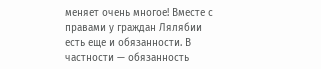меняет очень многое! Вместе с правами у граждан Лялябии есть еще и обязанности. В частности — обязанность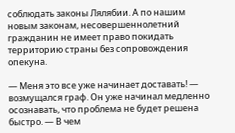соблюдать законы Лялябии. А по нашим новым законам, несовершеннолетний гражданин не имеет право покидать территорию страны без сопровождения опекуна.

— Меня это все уже начинает доставать! — возмущался граф. Он уже начинал медленно осознавать, что проблема не будет решена быстро. — В чем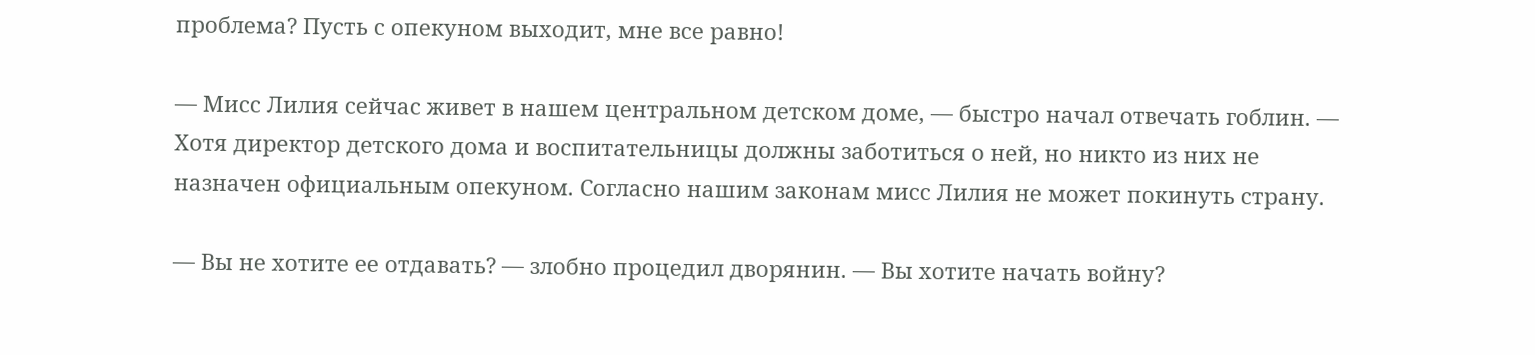проблема? Пусть с опекуном выходит, мне все равно!

— Мисс Лилия сейчас живет в нашем центральном детском доме, — быстро начал отвечать гоблин. — Хотя директор детского дома и воспитательницы должны заботиться о ней, но никто из них не назначен официальным опекуном. Согласно нашим законам мисс Лилия не может покинуть страну.

— Вы не хотите ее отдавать? — злобно процедил дворянин. — Вы хотите начать войну?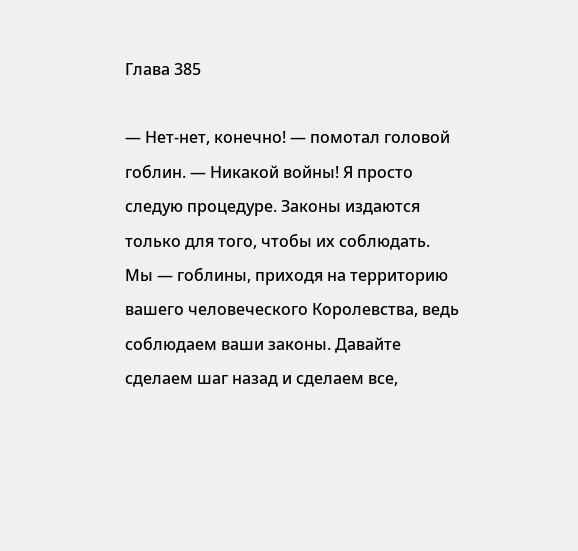Глава 385

— Нет-нет, конечно! — помотал головой гоблин. — Никакой войны! Я просто следую процедуре. Законы издаются только для того, чтобы их соблюдать. Мы — гоблины, приходя на территорию вашего человеческого Королевства, ведь соблюдаем ваши законы. Давайте сделаем шаг назад и сделаем все,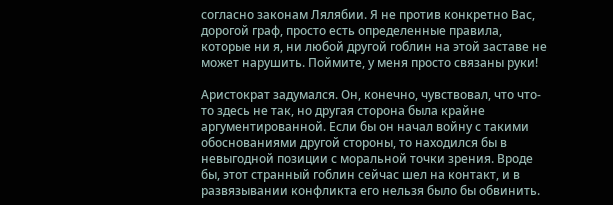согласно законам Лялябии. Я не против конкретно Вас, дорогой граф, просто есть определенные правила, которые ни я, ни любой другой гоблин на этой заставе не может нарушить. Поймите, у меня просто связаны руки!

Аристократ задумался. Он, конечно, чувствовал, что что-то здесь не так, но другая сторона была крайне аргументированной. Если бы он начал войну с такими обоснованиями другой стороны, то находился бы в невыгодной позиции с моральной точки зрения. Вроде бы, этот странный гоблин сейчас шел на контакт, и в развязывании конфликта его нельзя было бы обвинить.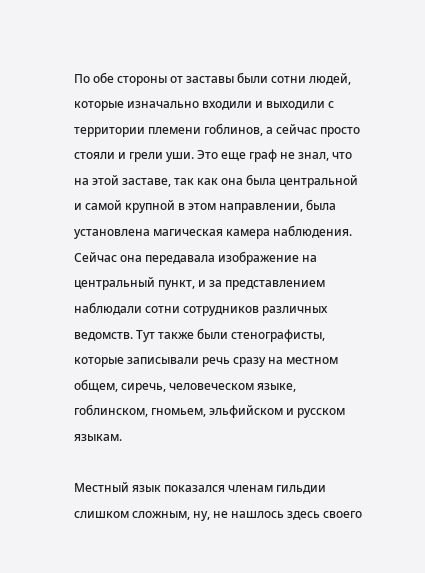По обе стороны от заставы были сотни людей, которые изначально входили и выходили с территории племени гоблинов, а сейчас просто стояли и грели уши. Это еще граф не знал, что на этой заставе, так как она была центральной и самой крупной в этом направлении, была установлена магическая камера наблюдения. Сейчас она передавала изображение на центральный пункт, и за представлением наблюдали сотни сотрудников различных ведомств. Тут также были стенографисты, которые записывали речь сразу на местном общем, сиречь, человеческом языке, гоблинском, гномьем, эльфийском и русском языкам.

Местный язык показался членам гильдии слишком сложным, ну, не нашлось здесь своего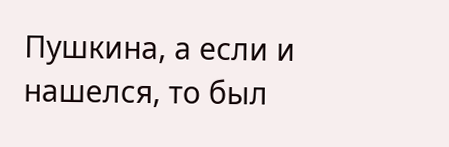Пушкина, а если и нашелся, то был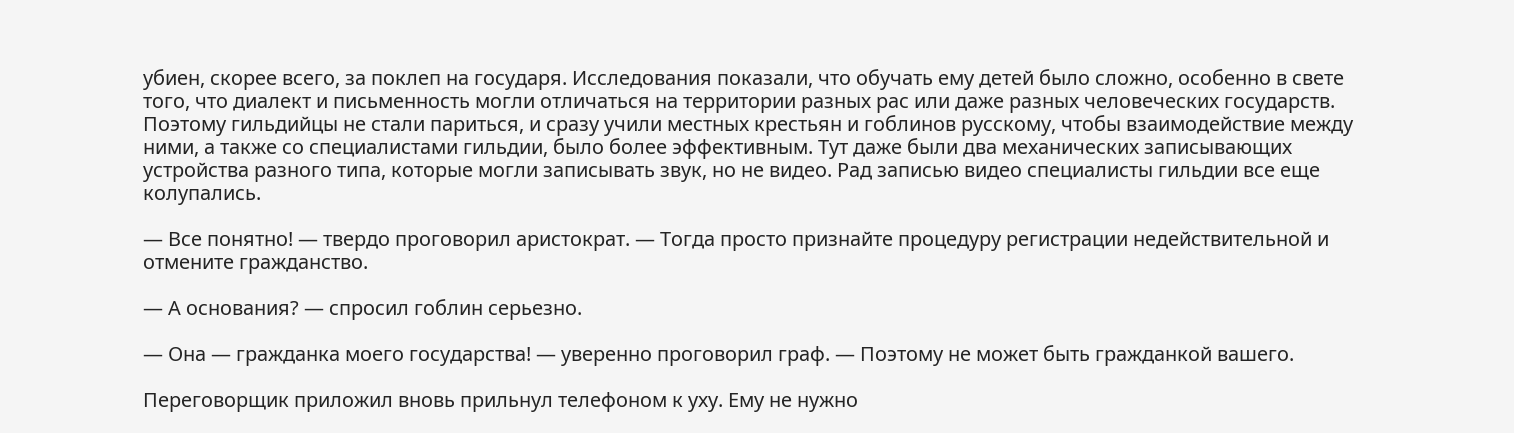убиен, скорее всего, за поклеп на государя. Исследования показали, что обучать ему детей было сложно, особенно в свете того, что диалект и письменность могли отличаться на территории разных рас или даже разных человеческих государств. Поэтому гильдийцы не стали париться, и сразу учили местных крестьян и гоблинов русскому, чтобы взаимодействие между ними, а также со специалистами гильдии, было более эффективным. Тут даже были два механических записывающих устройства разного типа, которые могли записывать звук, но не видео. Рад записью видео специалисты гильдии все еще колупались.

— Все понятно! — твердо проговорил аристократ. — Тогда просто признайте процедуру регистрации недействительной и отмените гражданство.

— А основания? — спросил гоблин серьезно.

— Она — гражданка моего государства! — уверенно проговорил граф. — Поэтому не может быть гражданкой вашего.

Переговорщик приложил вновь прильнул телефоном к уху. Ему не нужно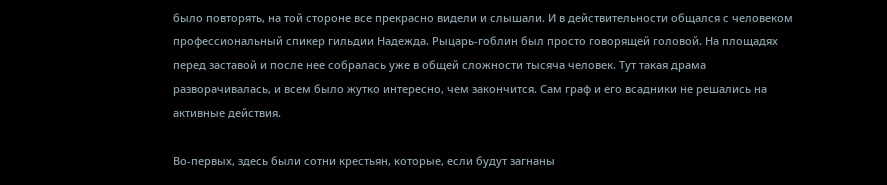было повторять, на той стороне все прекрасно видели и слышали. И в действительности общался с человеком профессиональный спикер гильдии Надежда. Рыцарь-гоблин был просто говорящей головой. На площадях перед заставой и после нее собралась уже в общей сложности тысяча человек. Тут такая драма разворачивалась, и всем было жутко интересно, чем закончится. Сам граф и его всадники не решались на активные действия.

Во-первых, здесь были сотни крестьян, которые, если будут загнаны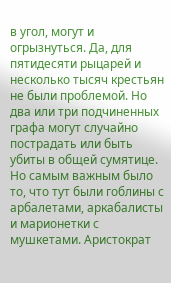в угол, могут и огрызнуться. Да, для пятидесяти рыцарей и несколько тысяч крестьян не были проблемой. Но два или три подчиненных графа могут случайно пострадать или быть убиты в общей сумятице. Но самым важным было то, что тут были гоблины с арбалетами, аркабалисты и марионетки с мушкетами. Аристократ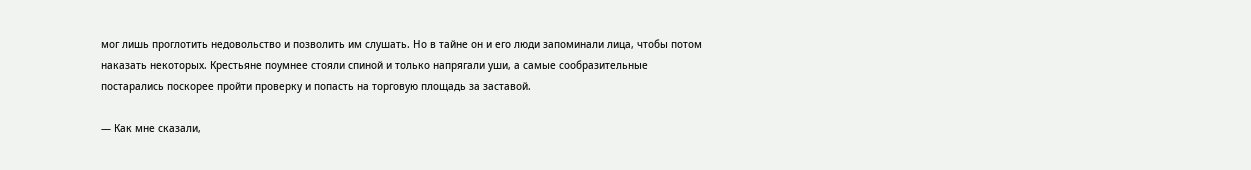мог лишь проглотить недовольство и позволить им слушать. Но в тайне он и его люди запоминали лица, чтобы потом наказать некоторых. Крестьяне поумнее стояли спиной и только напрягали уши, а самые сообразительные постарались поскорее пройти проверку и попасть на торговую площадь за заставой.

— Как мне сказали,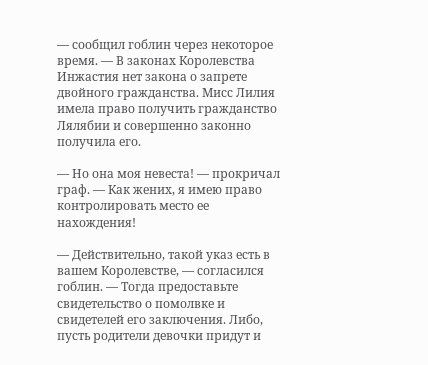— сообщил гоблин через некоторое время. — В законах Королевства Инжастия нет закона о запрете двойного гражданства. Мисс Лилия имела право получить гражданство Лялябии и совершенно законно получила его.

— Но она моя невеста! — прокричал граф. — Как жених, я имею право контролировать место ее нахождения!

— Действительно, такой указ есть в вашем Королевстве, — согласился гоблин. — Тогда предоставьте свидетельство о помолвке и свидетелей его заключения. Либо, пусть родители девочки придут и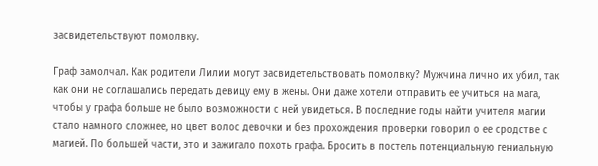засвидетельствуют помолвку.

Граф замолчал. Как родители Лилии могут засвидетельствовать помолвку? Мужчина лично их убил, так как они не соглашались передать девицу ему в жены. Они даже хотели отправить ее учиться на мага, чтобы у графа больше не было возможности с ней увидеться. В последние годы найти учителя магии стало намного сложнее, но цвет волос девочки и без прохождения проверки говорил о ее сродстве с магией. По большей части, это и зажигало похоть графа. Бросить в постель потенциальную гениальную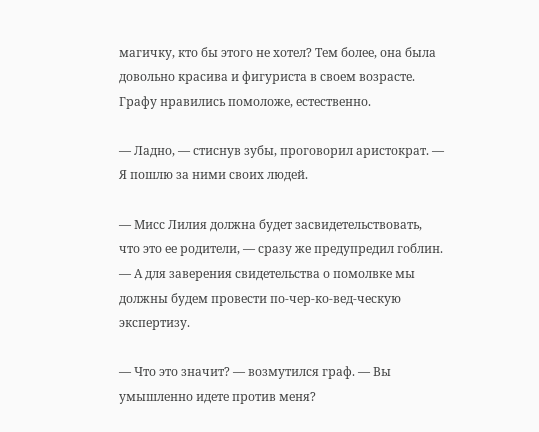магичку, кто бы этого не хотел? Тем более, она была довольно красива и фигуриста в своем возрасте. Графу нравились помоложе, естественно.

— Ладно, — стиснув зубы, проговорил аристократ. — Я пошлю за ними своих людей.

— Мисс Лилия должна будет засвидетельствовать, что это ее родители, — сразу же предупредил гоблин. — А для заверения свидетельства о помолвке мы должны будем провести по-чер-ко-вед-ческую экспертизу.

— Что это значит? — возмутился граф. — Вы умышленно идете против меня?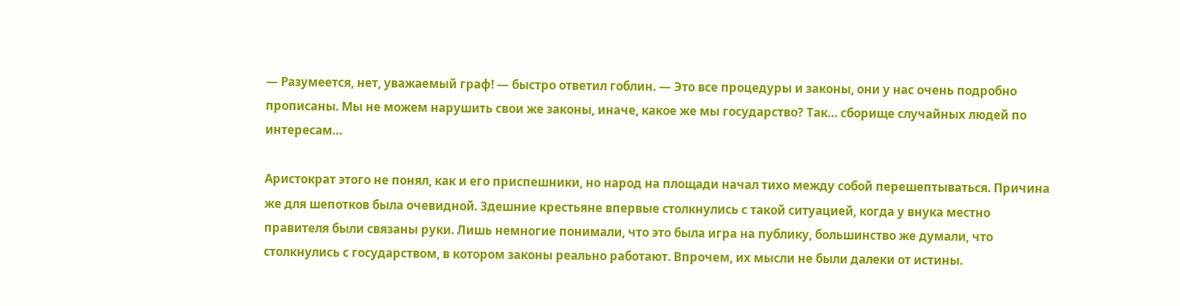— Разумеется, нет, уважаемый граф! — быстро ответил гоблин. — Это все процедуры и законы, они у нас очень подробно прописаны. Мы не можем нарушить свои же законы, иначе, какое же мы государство? Так… сборище случайных людей по интересам…

Аристократ этого не понял, как и его приспешники, но народ на площади начал тихо между собой перешептываться. Причина же для шепотков была очевидной. Здешние крестьяне впервые столкнулись с такой ситуацией, когда у внука местно правителя были связаны руки. Лишь немногие понимали, что это была игра на публику, большинство же думали, что столкнулись с государством, в котором законы реально работают. Впрочем, их мысли не были далеки от истины.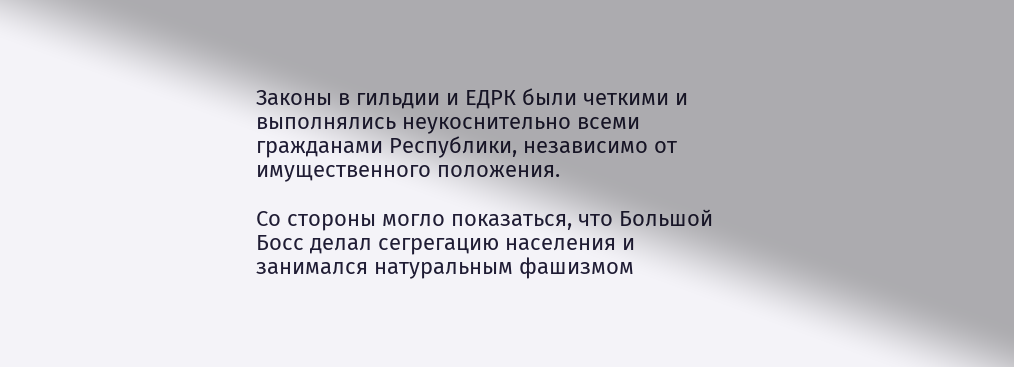Законы в гильдии и ЕДРК были четкими и выполнялись неукоснительно всеми гражданами Республики, независимо от имущественного положения.

Со стороны могло показаться, что Большой Босс делал сегрегацию населения и занимался натуральным фашизмом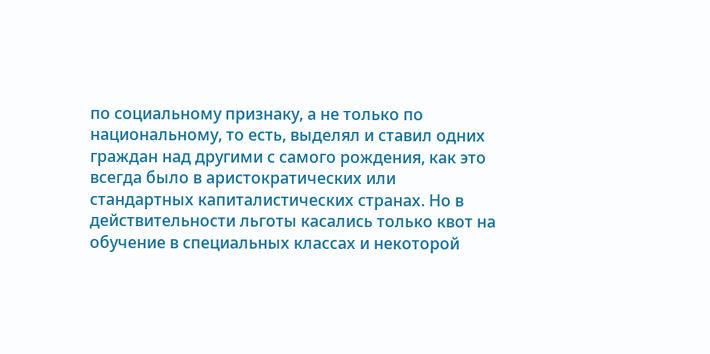по социальному признаку, а не только по национальному, то есть, выделял и ставил одних граждан над другими с самого рождения, как это всегда было в аристократических или стандартных капиталистических странах. Но в действительности льготы касались только квот на обучение в специальных классах и некоторой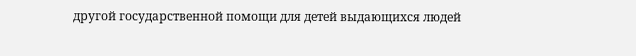другой государственной помощи для детей выдающихся людей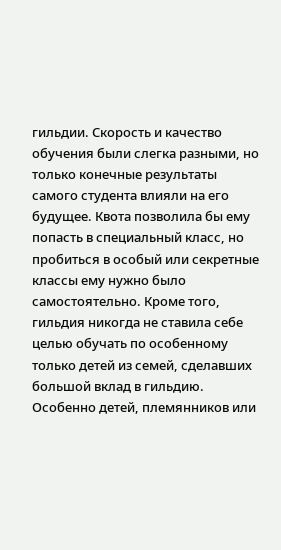гильдии. Скорость и качество обучения были слегка разными, но только конечные результаты самого студента влияли на его будущее. Квота позволила бы ему попасть в специальный класс, но пробиться в особый или секретные классы ему нужно было самостоятельно. Кроме того, гильдия никогда не ставила себе целью обучать по особенному только детей из семей, сделавших большой вклад в гильдию. Особенно детей, племянников или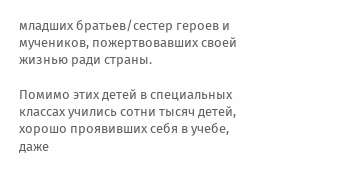младших братьев/сестер героев и мучеников, пожертвовавших своей жизнью ради страны.

Помимо этих детей в специальных классах учились сотни тысяч детей, хорошо проявивших себя в учебе, даже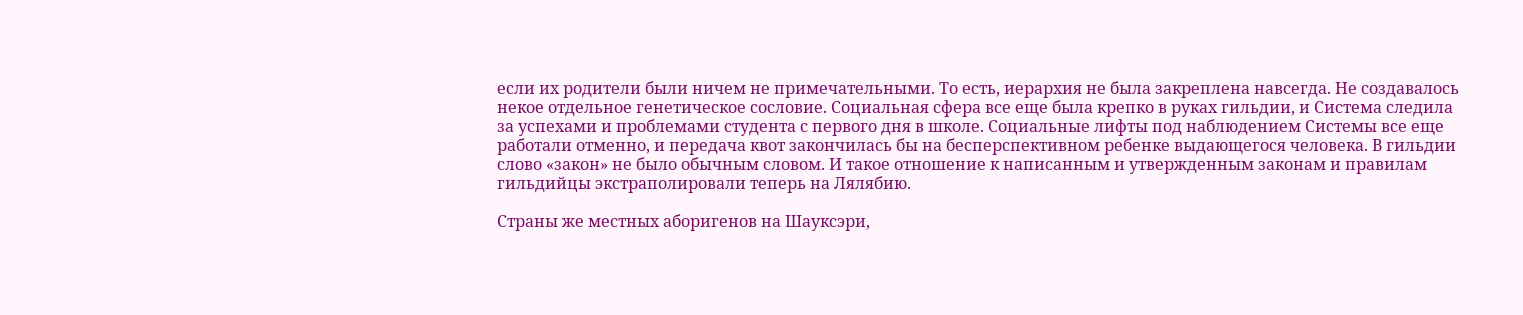если их родители были ничем не примечательными. То есть, иерархия не была закреплена навсегда. Не создавалось некое отдельное генетическое сословие. Социальная сфера все еще была крепко в руках гильдии, и Система следила за успехами и проблемами студента с первого дня в школе. Социальные лифты под наблюдением Системы все еще работали отменно, и передача квот закончилась бы на бесперспективном ребенке выдающегося человека. В гильдии слово «закон» не было обычным словом. И такое отношение к написанным и утвержденным законам и правилам гильдийцы экстраполировали теперь на Лялябию.

Страны же местных аборигенов на Шауксэри,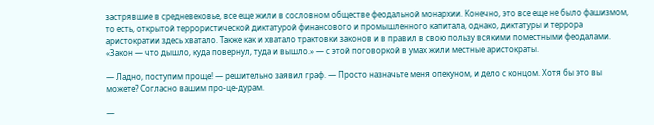застрявшие в средневековье, все еще жили в сословном обществе феодальной монархии. Конечно, это все еще не было фашизмом, то есть, открытой террористической диктатурой финансового и промышленного капитала, однако, диктатуры и террора аристократии здесь хватало. Также как и хватало трактовки законов и в правил в свою пользу всякими поместными феодалами. «Закон — что дышло, куда повернул, туда и вышло.» — с этой поговоркой в умах жили местные аристократы.

— Ладно, поступим проще! — решительно заявил граф. — Просто назначьте меня опекуном, и дело с концом. Хотя бы это вы можете? Согласно вашим про-це-дурам.

—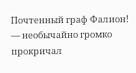Почтенный граф Фалион! — необычайно громко прокричал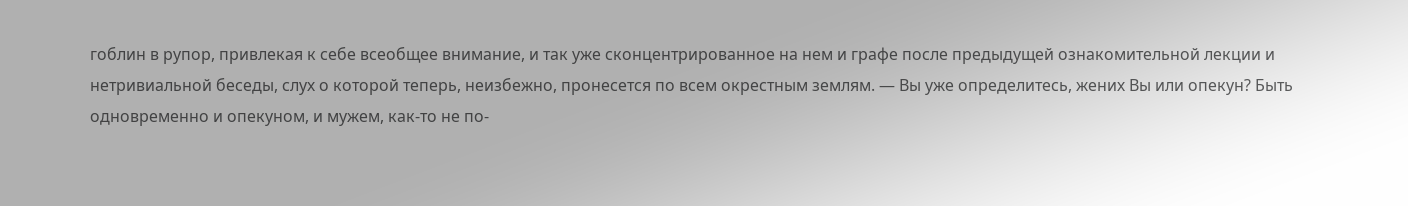гоблин в рупор, привлекая к себе всеобщее внимание, и так уже сконцентрированное на нем и графе после предыдущей ознакомительной лекции и нетривиальной беседы, слух о которой теперь, неизбежно, пронесется по всем окрестным землям. — Вы уже определитесь, жених Вы или опекун? Быть одновременно и опекуном, и мужем, как-то не по-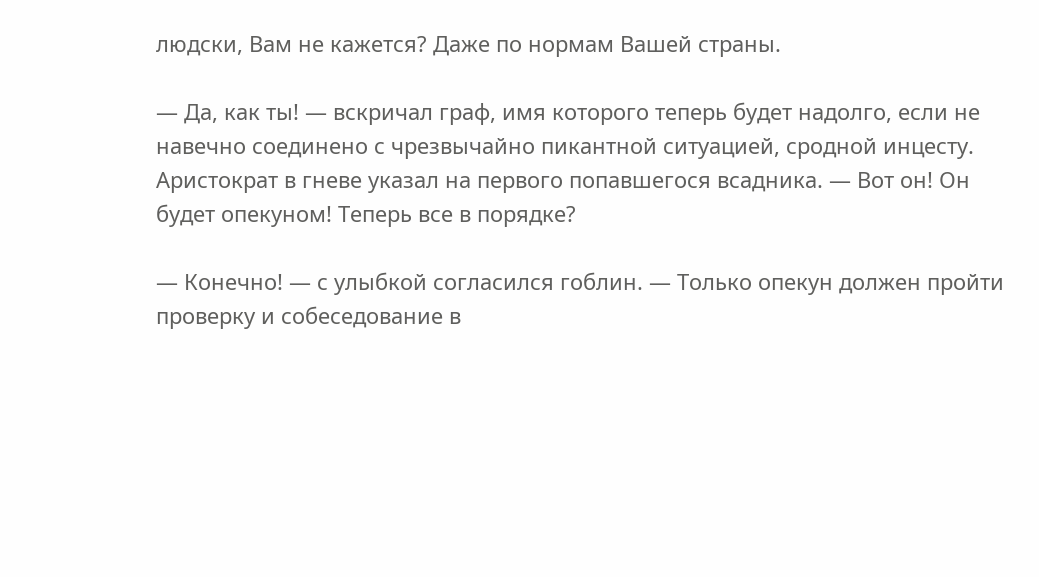людски, Вам не кажется? Даже по нормам Вашей страны.

— Да, как ты! — вскричал граф, имя которого теперь будет надолго, если не навечно соединено с чрезвычайно пикантной ситуацией, сродной инцесту. Аристократ в гневе указал на первого попавшегося всадника. — Вот он! Он будет опекуном! Теперь все в порядке?

— Конечно! — с улыбкой согласился гоблин. — Только опекун должен пройти проверку и собеседование в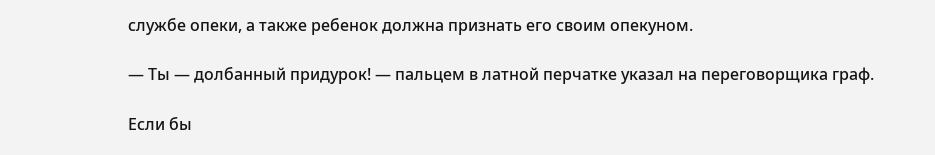службе опеки, а также ребенок должна признать его своим опекуном.

— Ты — долбанный придурок! — пальцем в латной перчатке указал на переговорщика граф.

Если бы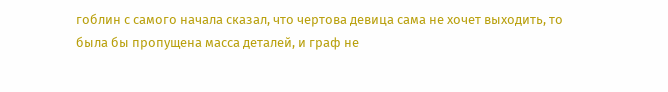гоблин с самого начала сказал, что чертова девица сама не хочет выходить, то была бы пропущена масса деталей, и граф не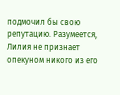подмочил бы свою репутацию. Разумеется, Лилия не признает опекуном никого из его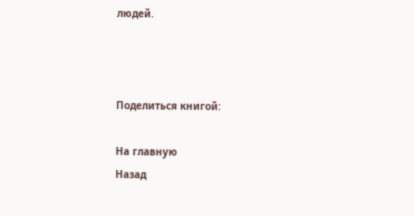людей.



Поделиться книгой:

На главную
Назад